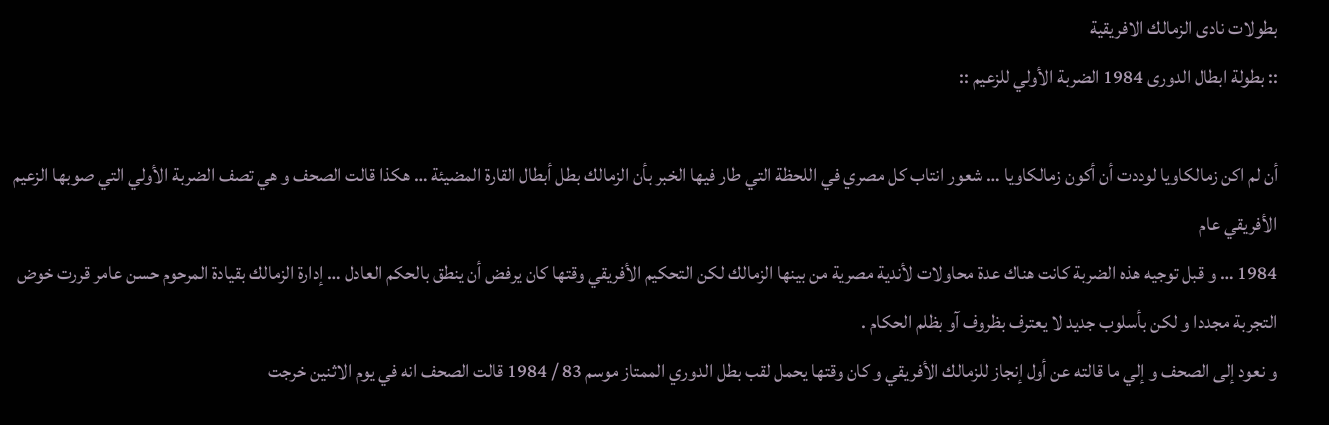بطولات نادى الزمالك الافريقية
:: بطولة ابطال الدورى 1984 الضربة الأولي للزعيم ::

أن لم اكن زمالكاويا لوددت أن أكون زمالكاويا … شعور انتاب كل مصري في اللحظة التي طار فيها الخبر بأن الزمالك بطل أبطال القارة المضيئة … هكذا قالت الصحف و هي تصف الضربة الأولي التي صوبها الزعيم الأفريقي عام
1984 … و قبل توجيه هذه الضربة كانت هناك عدة محاولات لأندية مصرية من بينها الزمالك لكن التحكيم الأفريقي وقتها كان يرفض أن ينطق بالحكم العادل … إدارة الزمالك بقيادة المرحوم حسن عامر قررت خوض التجربة مجددا و لكن بأسلوب جديد لا يعترف بظروف آو بظلم الحكام .
و نعود إلى الصحف و إلي ما قالته عن أول إنجاز للزمالك الأفريقي و كان وقتها يحمل لقب بطل الدوري الممتاز موسم 83 / 1984 قالت الصحف انه في يوم الاثنين خرجت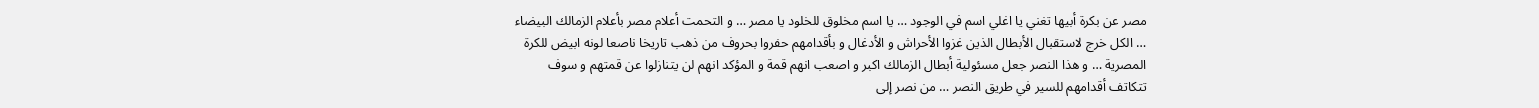مصر عن بكرة أبيها تغني يا اغلي اسم في الوجود … يا اسم مخلوق للخلود يا مصر … و التحمت أعلام مصر بأعلام الزمالك البيضاء … الكل خرج لاستقبال الأبطال الذين غزوا الأحراش و الأدغال و بأقدامهم حفروا بحروف من ذهب تاريخا ناصعا لونه ابيض للكرة المصرية … و هذا النصر جعل مسئولية أبطال الزمالك اكبر و اصعب انهم قمة و المؤكد انهم لن يتنازلوا عن قمتهم و سوف تتكاتف أقدامهم للسير في طريق النصر … من نصر إلى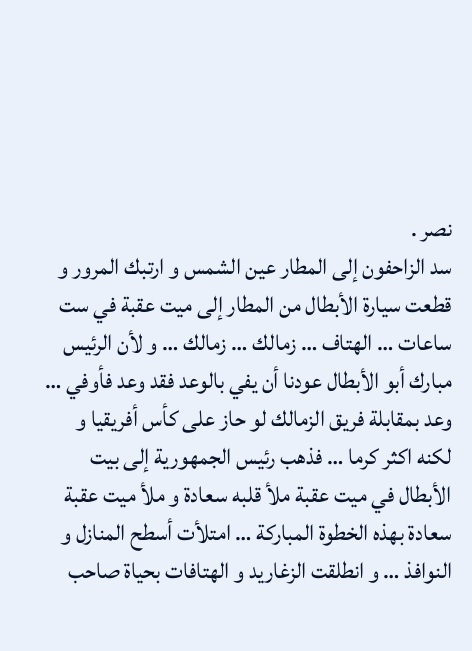نصر .
سد الزاحفون إلى المطار عين الشمس و ارتبك المرور و قطعت سيارة الأبطال من المطار إلى ميت عقبة في ست ساعات … الهتاف … زمالك … زمالك … و لأن الرئيس مبارك أبو الأبطال عودنا أن يفي بالوعد فقد وعد فأوفي … وعد بمقابلة فريق الزمالك لو حاز على كأس أفريقيا و لكنه اكثر كرما … فذهب رئيس الجمهورية إلى بيت الأبطال في ميت عقبة ملأ قلبه سعادة و ملأ ميت عقبة سعادة بهذه الخطوة المباركة … امتلأت أسطح المنازل و النوافذ … و انطلقت الزغاريد و الهتافات بحياة صاحب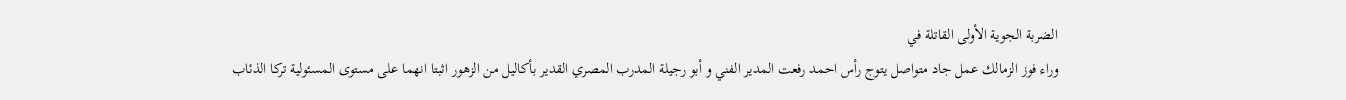الضربة الجوية الأولى القاتلة في
وراء فوز الزمالك عمل جاد متواصل يتوج رأس احمد رفعت المدير الفني و أبو رجيلة المدرب المصري القدير بأكاليل من الزهور اثبتا انهما على مستوى المسئولية تركا الذئاب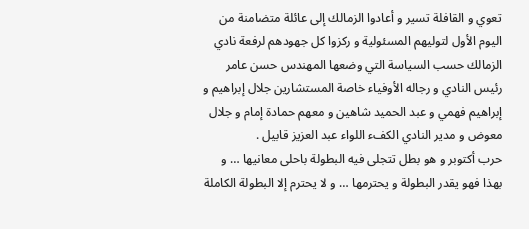تعوي و القافلة تسير و أعادوا الزمالك إلى عائلة متضامنة من اليوم الأول لتوليهم المسئولية و ركزوا كل جهودهم لرفعة نادي الزمالك حسب السياسة التي وضعها المهندس حسن عامر رئيس النادي و رجاله الأوفياء خاصة المستشارين جلال إبراهيم و إبراهيم فهمي و عبد الحميد شاهين و معهم حمادة إمام و جلال معوض و مدير النادي الكفء اللواء عبد العزيز قابيل .
حرب أكتوبر و هو بطل تتجلى فيه البطولة باحلى معانيها … و بهذا فهو يقدر البطولة و يحترمها … و لا يحترم إلا البطولة الكاملة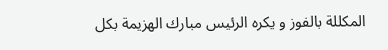المكللة بالفوز و يكره الرئيس مبارك الهزيمة بكل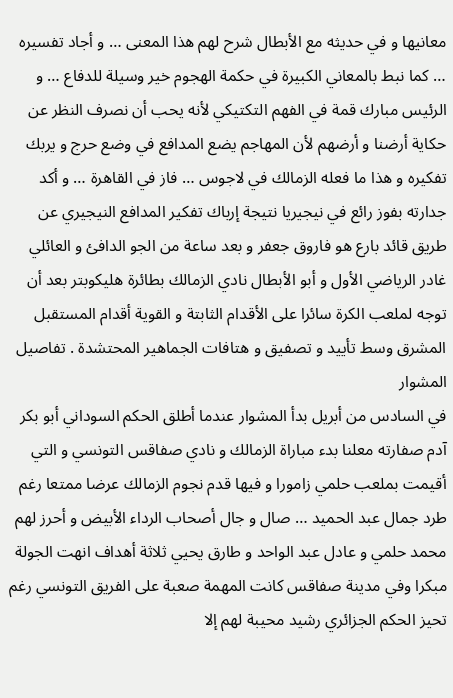معانيها و في حديثه مع الأبطال شرح لهم هذا المعنى … و أجاد تفسيره … كما نبط بالمعاني الكبيرة في حكمة الهجوم خير وسيلة للدفاع … و الرئيس مبارك قمة في الفهم التكتيكي لأنه يحب أن نصرف النظر عن حكاية أرضنا و أرضهم لأن المهاجم يضع المدافع في وضع حرج و يربك تفكيره و هذا ما فعله الزمالك في لاجوس … فاز في القاهرة … و أكد جدارته بفوز رائع في نيجيريا نتيجة إرباك تفكير المدافع النيجيري عن طريق قائد بارع هو فاروق جعفر و بعد ساعة من الجو الدافئ و العائلي غادر الرياضي الأول و أبو الأبطال نادي الزمالك بطائرة هليكوبتر بعد أن توجه لملعب الكرة سائرا على الأقدام الثابتة و القوية أقدام المستقبل المشرق وسط تأييد و تصفيق و هتافات الجماهير المحتشدة . تفاصيل المشوار
في السادس من أبريل بدأ المشوار عندما أطلق الحكم السوداني أبو بكر آدم صفارته معلنا بدء مباراة الزمالك و نادي صفاقس التونسي و التي أقيمت بملعب حلمي زامورا و فيها قدم نجوم الزمالك عرضا ممتعا رغم طرد جمال عبد الحميد … صال و جال أصحاب الرداء الأبيض و أحرز لهم محمد حلمي و عادل عبد الواحد و طارق يحيي ثلاثة أهداف انهت الجولة مبكرا وفي مدينة صفاقس كانت المهمة صعبة على الفريق التونسي رغم تحيز الحكم الجزائري رشيد محيبة لهم إلا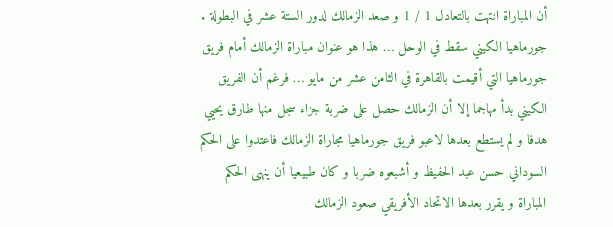أن المباراة انتهت بالتعادل 1 / 1 و صعد الزمالك لدور الستة عشر في البطولة .
جورماهيا الكيني سقط في الوحل … هذا هو عنوان مباراة الزمالك أمام فريق جورماهيا التي أقيمت بالقاهرة في الثامن عشر من مايو … فرغم أن الفريق الكيني بدأ مهاجما إلا أن الزمالك حصل على ضربة جزاء سجل منها طارق يحيي هدفا و لم يستطع بعدها لاعبو فريق جورماهيا مجاراة الزمالك فاعتدوا على الحكم السوداني حسن عبد الحفيظ و أشبعوه ضربا و كان طبيعيا أن ينهى الحكم المباراة و يقرر بعدها الاتحاد الأفريقي صعود الزمالك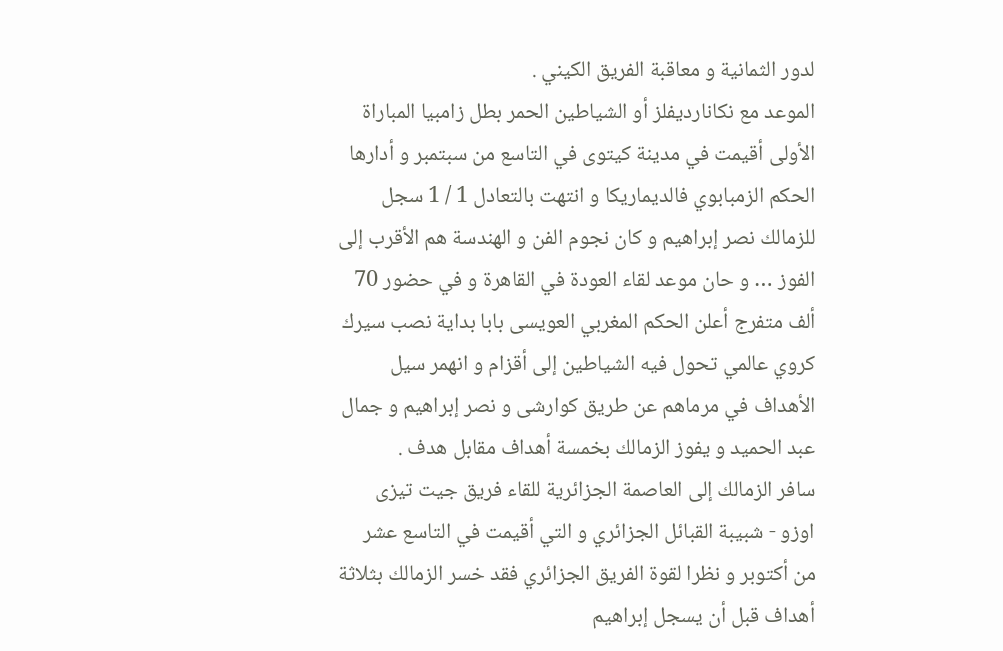لدور الثمانية و معاقبة الفريق الكيني .
الموعد مع نكانارديفلز أو الشياطين الحمر بطل زامبيا المباراة الأولى أقيمت في مدينة كيتوى في التاسع من سبتمبر و أدارها الحكم الزمبابوي فالديماريكا و انتهت بالتعادل 1 / 1 سجل للزمالك نصر إبراهيم و كان نجوم الفن و الهندسة هم الأقرب إلى الفوز … و حان موعد لقاء العودة في القاهرة و في حضور 70 ألف متفرج أعلن الحكم المغربي العويسى بابا بداية نصب سيرك كروي عالمي تحول فيه الشياطين إلى أقزام و انهمر سيل الأهداف في مرماهم عن طريق كوارشى و نصر إبراهيم و جمال عبد الحميد و يفوز الزمالك بخمسة أهداف مقابل هدف .
سافر الزمالك إلى العاصمة الجزائرية للقاء فريق جيت تيزى اوزو - شبيبة القبائل الجزائري و التي أقيمت في التاسع عشر من أكتوبر و نظرا لقوة الفريق الجزائري فقد خسر الزمالك بثلاثة أهداف قبل أن يسجل إبراهيم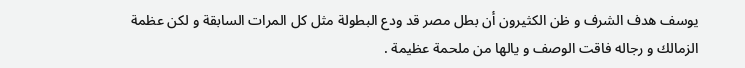يوسف هدف الشرف و ظن الكثيرون أن بطل مصر قد ودع البطولة مثل كل المرات السابقة و لكن عظمة الزمالك و رجاله فاقت الوصف و يالها من ملحمة عظيمة .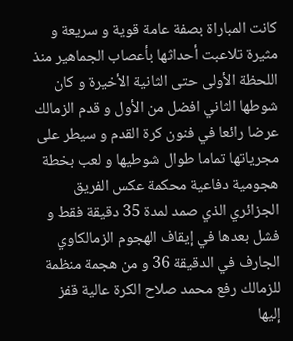كانت المباراة بصفة عامة قوية و سريعة و مثيرة تلاعبت أحداثها بأعصاب الجماهير منذ اللحظة الأولى حتى الثانية الأخيرة و كان شوطها الثاني افضل من الأول و قدم الزمالك عرضا رائعا في فنون كرة القدم و سيطر على مجرياتها تماما طوال شوطيها و لعب بخطة هجومية دفاعية محكمة عكس الفريق الجزائري الذي صمد لمدة 35 دقيقة فقط و فشل بعدها في إيقاف الهجوم الزمالكاوي الجارف في الدقيقة 36 و من هجمة منظمة للزمالك رفع محمد صلاح الكرة عالية قفز إليها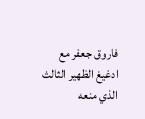فاروق جعفر مع ادغيغ الظهير الثالث الذي منعه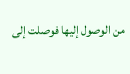من الوصول إليها فوصلت إلى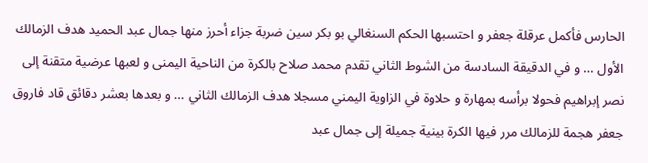الحارس فأكمل عرقلة جعفر و احتسبها الحكم السنغالي بو بكر سين ضربة جزاء أحرز منها جمال عبد الحميد هدف الزمالك الأول … و في الدقيقة السادسة من الشوط الثاني تقدم محمد صلاح بالكرة من الناحية اليمنى و لعبها عرضية متقنة إلى نصر إبراهيم فحولا برأسه بمهارة و حلاوة في الزاوية اليمني مسجلا هدف الزمالك الثاني … و بعدها بعشر دقائق قاد فاروق جعفر هجمة للزمالك مرر فيها الكرة بينية جميلة إلى جمال عبد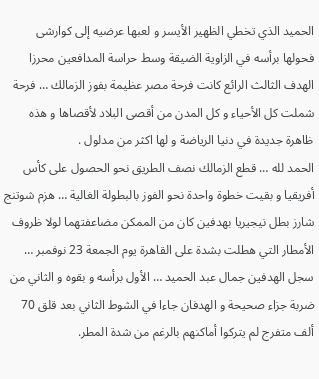الحميد الذي تخطي الظهير الأيسر و لعبها عرضيه إلى كوارشى فحولها برأسه في الزاوية الضيقة وسط حراسة المدافعين محرزا الهدف الثالث الرائع كانت فرحة مصر عظيمة بفوز الزمالك … فرحة شملت كل الأحياء و كل المدن من أقصى البلاد لأقصاها و هذه ظاهرة جديدة في دنيا الرياضة و لها اكثر من مدلول .
الحمد لله … قطع الزمالك نصف الطريق نحو الحصول على كأس أفريقيا و بقيت خطوة واحدة نحو الفوز بالبطولة الغالية … هزم شوتنج شارز بطل نيجيريا بهدفين كان من الممكن مضاعفتهما لولا ظروف الأمطار التي هطلت بشدة على القاهرة يوم الجمعة 23 نوفمبر … سجل الهدفين جمال عبد الحميد … الأول برأسه و بقوه و الثاني من ضربة جزاء صحيحة و الهدفان جاءا في الشوط الثاني بعد قلق 70 ألف متفرج لم يتركوا أماكنهم بالرغم من شدة المطر.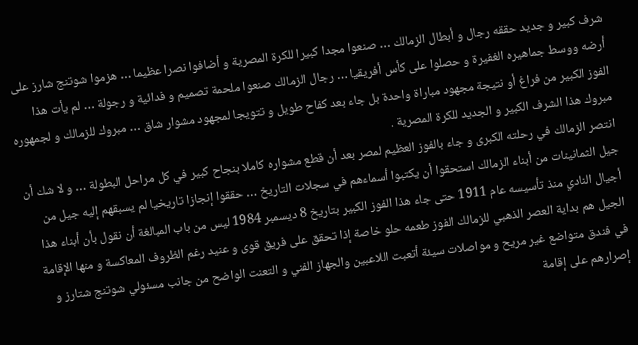شرف كبير و جديد حققه رجال و أبطال الزمالك … صنعوا مجدا كبيرا للكرة المصرية و أضافوا نصرا عظيما … هزموا شوتنج شارز على أرضه ووسط جماهيره الغفيرة و حصلوا على كأس أفريقيا … رجال الزمالك صنعوا ملحمة تصميم و فدائية و رجولة … لم يأت هذا الفوز الكبير من فراغ أو نتيجة مجهود مباراة واحدة بل جاء بعد كفاح طويل و تتويجا لمجهود مشوار شاق … مبروك للزمالك و لجمهوره مبروك هذا الشرف الكبير و الجديد للكرة المصرية .
انتصر الزمالك في رحلته الكبرى و جاء بالفوز العظيم لمصر بعد أن قطع مشواره كاملا بنجاح كبير في كل مراحل البطولة … و لا شك أن جيل الثمانينات من أبناء الزمالك استحقوا أن يكتبوا أسماءهم في سجلات التاريخ … حققوا إنجازا تاريخيا لم يسبقهم إليه جيل من أجيال النادي منذ تأسيسه عام 1911 حتى جاء هذا الفوز الكبير بتاريخ 8 ديسمبر 1984 ليس من باب المبالغة أن نقول بأن أبناء هذا الجيل هم بداية العصر الذهبي للزمالك الفوز طعمه حلو خاصة إذا تحقق على فريق قوى و عنيد رغم الظروف المعاكسة و منها الإقامة في فندق متواضع غير مريح و مواصلات سيئة أتعبت اللاعبين والجهاز الفني و التعنت الواضح من جانب مسئولي شوتنج شتارز و إصرارهم على إقامة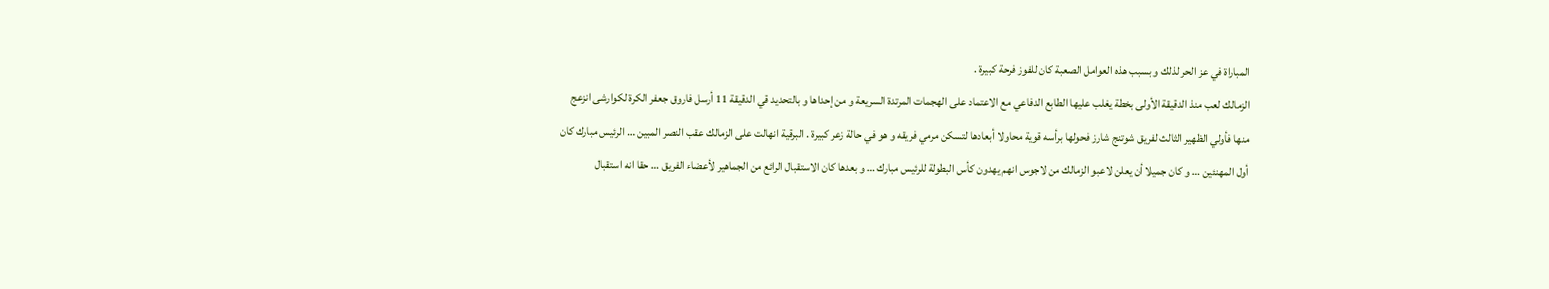المباراة في عز الحر لذلك و بسبب هذه العوامل الصعبة كان للفوز فرحة كبيرة .
الزمالك لعب منذ الدقيقة الأولى بخطة يغلب عليها الطابع الدفاعي مع الاعتماد على الهجمات المرتدة السريعة و من إحداها و بالتحديد قي الدقيقة 11 أرسل فاروق جعفر الكرة لكوارشى انزعج منها فأولي الظهير الثالث لفريق شوتنج شارز فحولها برأسه قوية محاولا أبعادها لتسكن مرمي فريقه و هو في حالة زعر كبيرة . البرقية انهالت على الزمالك عقب النصر المبين … الرئيس مبارك كان أول المهنئين … و كان جميلا أن يعلن لاعبو الزمالك من لاجوس انهم يهدون كأس البطولة للرئيس مبارك … و بعدها كان الاستقبال الرائع من الجماهير لأعضاء الفريق … حقا انه استقبال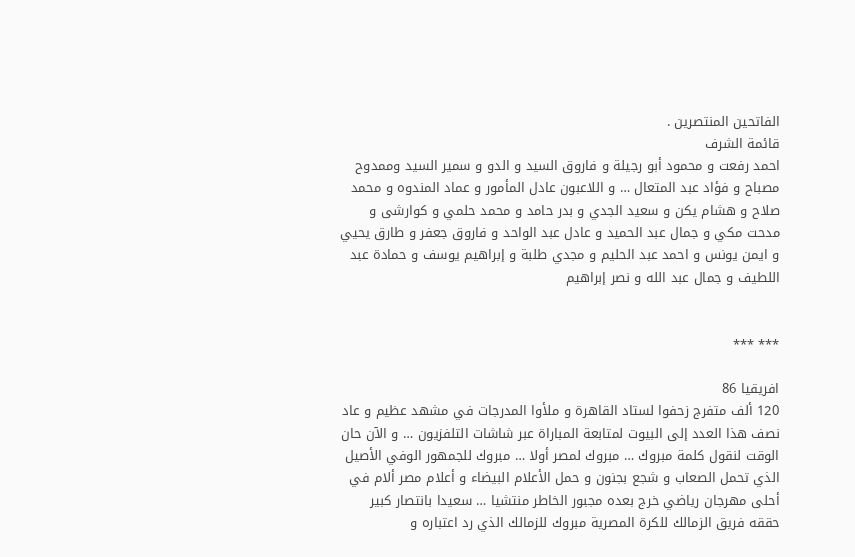الفاتحين المنتصرين .
قائمة الشرف
احمد رفعت و محمود أبو رجيلة و فاروق السيد و الدو و سمير السيد وممدوح مصباح و فؤاد عبد المتعال … و اللاعبون عادل المأمور و عماد المندوه و محمد صلاح و هشام يكن و سعيد الجدي و بدر حامد و محمد حلمي و كوارشى و مدحت مكي و جمال عبد الحميد و عادل عبد الواحد و فاروق جعفر و طارق يحيي و ايمن يونس و احمد عبد الحليم و مجدي طلبة و إبراهيم يوسف و حمادة عبد اللطيف و جمال عبد الله و نصر إبراهيم


*** ***

افريقيا 86
120 ألف متفرج زحفوا لستاد القاهرة و ملأوا المدرجات في مشهد عظيم و عاد نصف هذا العدد إلى البيوت لمتابعة المباراة عبر شاشات التلفزيون … و الآن حان الوقت لنقول كلمة مبروك … مبروك لمصر أولا … مبروك للجمهور الوفي الأصيل الذي تحمل الصعاب و شجع بجنون و حمل الأعلام البيضاء و أعلام مصر ألام في أحلى مهرجان رياضي خرج بعده مجبور الخاطر منتشيا … سعيدا بانتصار كبير حققه فريق الزمالك للكرة المصرية مبروك للزمالك الذي رد اعتباره و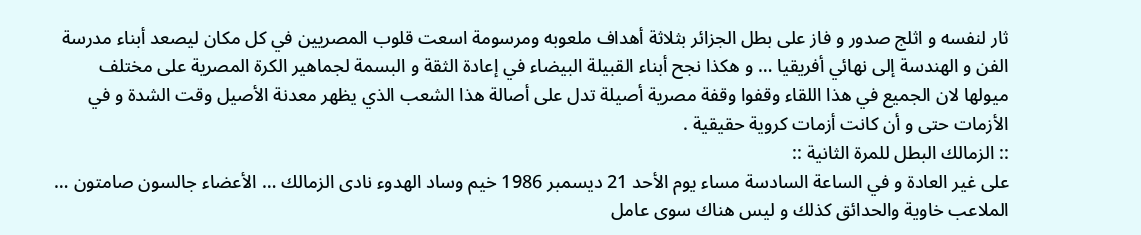ثار لنفسه و اثلج صدور و فاز على بطل الجزائر بثلاثة أهداف ملعوبه ومرسومة اسعت قلوب المصريين في كل مكان ليصعد أبناء مدرسة الفن و الهندسة إلى نهائي أفريقيا … و هكذا نجح أبناء القبيلة البيضاء في إعادة الثقة و البسمة لجماهير الكرة المصرية على مختلف ميولها لان الجميع في هذا اللقاء وقفوا وقفة مصرية أصيلة تدل على أصالة هذا الشعب الذي يظهر معدنة الأصيل وقت الشدة و في الأزمات حتى و أن كانت أزمات كروية حقيقية .
:: الزمالك البطل للمرة الثانية ::
على غير العادة و في الساعة السادسة مساء يوم الأحد 21 ديسمبر 1986 خيم وساد الهدوء نادى الزمالك … الأعضاء جالسون صامتون … الملاعب خاوية والحدائق كذلك و ليس هناك سوى عامل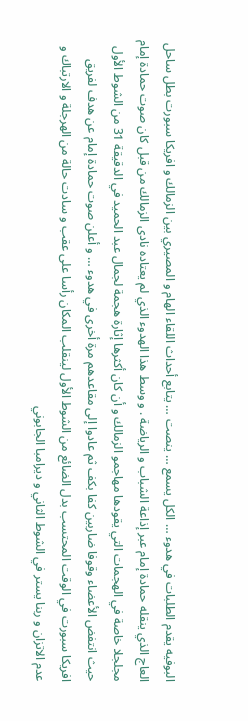البوفيه يقدم الطلبات في هدوء … الكل يسمع … ينصت … يتابع أحداث اللقاء الهام و المصيري بين الزمالك و افريكا سبورت بطل ساحل العاج الذي ينقله حمادة إمام عبر إذاعة الشباب و الرياضة . و وسط هذا الهدوء الذي لم يعتاده نادى الزمالك من قبل كان صوت حمادة إمام مجلجلا خاصة في الهجمات التي يقودها مهاجمو الزمالك و أن كان أكثرها إثارة هجمة لجمال عبد الحميد في الدقيقة 31 من الشوط الأول حيث انتفض الأعضاء وقوفا ضاربين كفا بكف ثم عادوا إلى مقاعدهم مرة أخرى في هدوء … و أعلن صوت حمادة إمام عن هدف لفريق افريكا سبورت في الوقت المحتسب بدل الضائع من الشوط الأول لينقلب المكان رأسا على عقب و سادت حالة من الهرجلة و الارتباك و عدم الاتزان و ربنا يستر في الشوط الثاني و ديرامبا الجابوني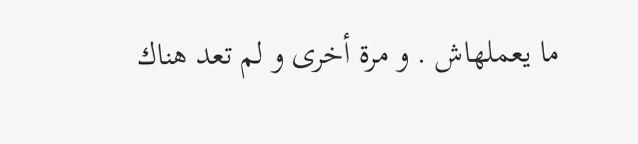ما يعملهاش . و مرة أخرى و لم تعد هناك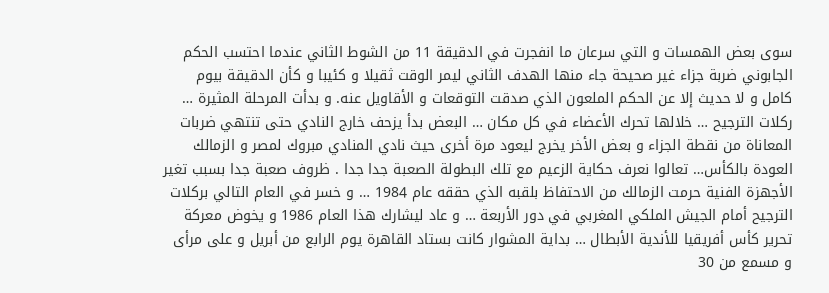سوى بعض الهمسات و التي سرعان ما انفجرت في الدقيقة 11 من الشوط الثاني عندما احتسب الحكم الجابوني ضربة جزاء غير صحيحة جاء منها الهدف الثاني ليمر الوقت ثقيلا و كئيبا و كأن الدقيقة بيوم كامل و لا حديث إلا عن الحكم الملعون الذي صدقت التوقعات و الأقاويل عنه. و بدأت المرحلة المثيرة … ركلات الترجيح … خلالها تحرك الأعضاء في كل مكان … البعض بدأ يزحف خارج النادي حتى تنتهي ضربات المعاناة من نقطة الجزاء و بعض الأخر يخرج ليعود مرة أخرى حيث نادي المنادي مبروك لمصر و الزمالك العودة بالكأس… تعالوا نعرف حكاية الزعيم مع تلك البطولة الصعبة جدا جدا . ظروف صعبة جدا بسبب تغير الأجهزة الفنية حرمت الزمالك من الاحتفاظ بلقبه الذي حققه عام 1984 … و خسر في العام التالي بركلات الترجيح أمام الجيش الملكي المغربي في دور الأربعة … و عاد ليشارك هذا العام 1986 و يخوض معركة تحرير كأس أفريقيا للأندية الأبطال … بداية المشوار كانت بستاد القاهرة يوم الرابع من أبريل و على مرأى و مسمع من 30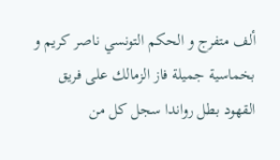ألف متفرج و الحكم التونسي ناصر كريم و بخماسية جميلة فاز الزمالك على فريق القهود بطل رواندا سجل كل من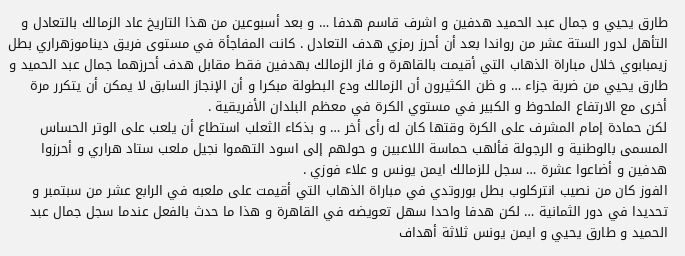طارق يحيي و جمال عبد الحميد هدفين و اشرف قاسم هدفا … و بعد أسبوعين من هذا التاريخ عاد الزمالك بالتعادل و التأهل لدور الستة عشر من رواندا بعد أن أحرز رمزي هدف التعادل . كانت المفاجأة في مستوى فريق ديناموزهراري بطل زيمبابوي خلال مباراة الذهاب التي أقيمت بالقاهرة و فاز الزمالك بهدفين فقط مقابل هدف أحرزهما جمال عبد الحميد و طارق يحيي من ضربة جزاء … و ظن الكثيرون أن الزمالك ودع البطولة مبكرا و أن الإنجاز السابق لا يمكن أن يتكرر مرة أخرى مع الارتفاع الملحوظ و الكبير في مستوي الكرة في معظم البلدان الأفريقية .
لكن حمادة إمام المشرف على الكرة وقتها كان له رأى أخر … و بذكاء الثعلب استطاع أن يلعب على الوتر الحساس المسمى بالوطنية و الرجولة فألهب حماسة اللاعبين و حولهم إلى اسود التهموا نجيل ملعب ستاد هراري و أحرزوا هدفين و أضاعوا عشرة … سجل للزمالك ايمن يونس و علاء فوزي .
الفوز كان من نصيب انتركلوب بطل بوروتدي في مباراة الذهاب التي أقيمت على ملعبه في الرابع عشر من سبتمبر و تحديدا في دور الثمانية … لكن هدفا واحدا سهل تعويضه في القاهرة و هذا ما حدث بالفعل عندما سجل جمال عبد الحميد و طارق يحيي و ايمن يونس ثلاثة أهداف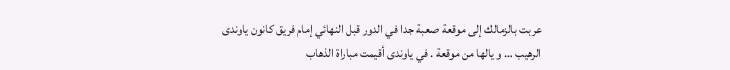عربت بالزمالك إلى موقعة صعبة جدا في الدور قبل النهائي إمام فريق كانون ياوندى الرهيب … و يالها من موقعة . في ياوندى أقيمت مباراة الذهاب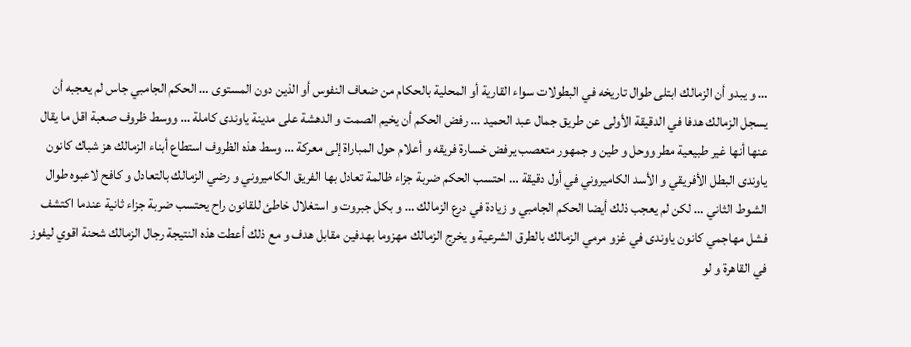… و يبدو أن الزمالك ابتلى طوال تاريخه في البطولات سواء القارية أو المحلية بالحكام من ضعاف النفوس أو الذين دون المستوى … الحكم الجامبي جاس لم يعجبه أن يسجل الزمالك هدفا في الدقيقة الأولى عن طريق جمال عبد الحميد … رفض الحكم أن يخيم الصمت و الدهشة على مدينة ياوندى كاملة … ووسط ظروف صعبة اقل ما يقال عنها أنها غير طبيعية مطر ووحل و طين و جمهور متعصب يرفض خسارة فريقه و أعلام حول المباراة إلى معركة … وسط هذه الظروف استطاع أبناء الزمالك هز شباك كانون ياوندى البطل الأفريقي و الأسد الكاميروني في أول دقيقة … احتسب الحكم ضربة جزاء ظالمة تعادل بها الفريق الكاميروني و رضي الزمالك بالتعادل و كافح لاعبوه طوال الشوط الثاني … لكن لم يعجب ذلك أيضا الحكم الجامبي و زيادة في درع الزمالك … و بكل جبروت و استغلال خاطئ للقانون راح يحتسب ضربة جزاء ثانية عندما اكتشف فشل مهاجمي كانون ياوندى في غزو مرمي الزمالك بالطرق الشرعية و يخرج الزمالك مهزوما بهدفين مقابل هدف و مع ذلك أعطت هذه النتيجة رجال الزمالك شحنة اقوي ليفوز في القاهرة و لو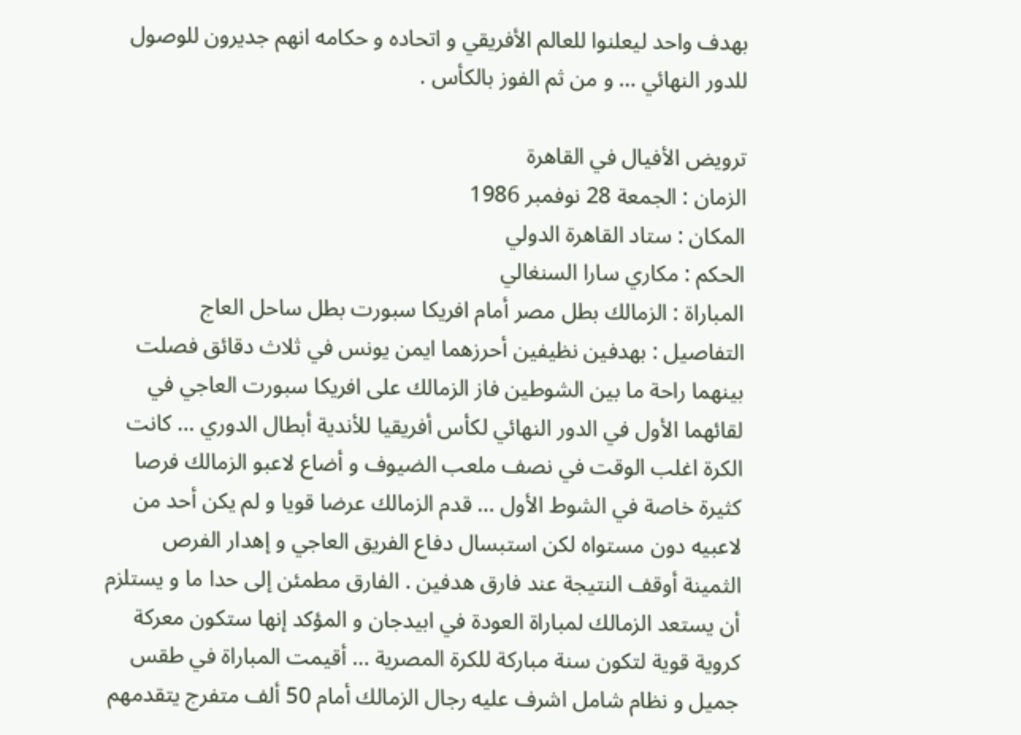بهدف واحد ليعلنوا للعالم الأفريقي و اتحاده و حكامه انهم جديرون للوصول للدور النهائي … و من ثم الفوز بالكأس .

ترويض الأفيال في القاهرة
الزمان : الجمعة 28 نوفمبر 1986
المكان : ستاد القاهرة الدولي
الحكم : مكاري سارا السنغالي
المباراة : الزمالك بطل مصر أمام افريكا سبورت بطل ساحل العاج
التفاصيل : بهدفين نظيفين أحرزهما ايمن يونس في ثلاث دقائق فصلت بينهما راحة ما بين الشوطين فاز الزمالك على افريكا سبورت العاجي في لقائهما الأول في الدور النهائي لكأس أفريقيا للأندية أبطال الدوري … كانت الكرة اغلب الوقت في نصف ملعب الضيوف و أضاع لاعبو الزمالك فرصا كثيرة خاصة في الشوط الأول … قدم الزمالك عرضا قويا و لم يكن أحد من لاعبيه دون مستواه لكن استبسال دفاع الفريق العاجي و إهدار الفرص الثمينة أوقف النتيجة عند فارق هدفين . الفارق مطمئن إلى حدا ما و يستلزم أن يستعد الزمالك لمباراة العودة في ابيدجان و المؤكد إنها ستكون معركة كروية قوية لتكون سنة مباركة للكرة المصرية … أقيمت المباراة في طقس جميل و نظام شامل اشرف عليه رجال الزمالك أمام 50 ألف متفرج يتقدمهم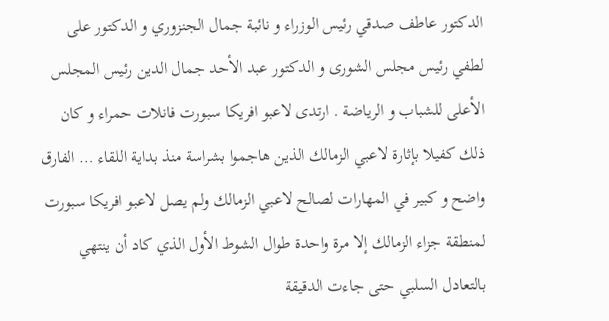الدكتور عاطف صدقي رئيس الوزراء و نائبة جمال الجنزوري و الدكتور على لطفي رئيس مجلس الشورى و الدكتور عبد الأحد جمال الدين رئيس المجلس الأعلى للشباب و الرياضة . ارتدى لاعبو افريكا سبورت فانلات حمراء و كان ذلك كفيلا بإثارة لاعبي الزمالك الذين هاجموا بشراسة منذ بداية اللقاء … الفارق واضح و كبير في المهارات لصالح لاعبي الزمالك ولم يصل لاعبو افريكا سبورت لمنطقة جزاء الزمالك إلا مرة واحدة طوال الشوط الأول الذي كاد أن ينتهي بالتعادل السلبي حتى جاءت الدقيقة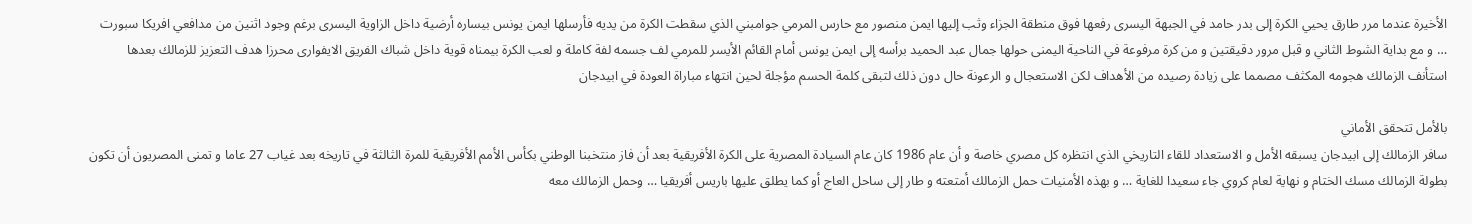الأخيرة عندما مرر طارق يحيي الكرة إلى بدر حامد في الجبهة اليسرى رفعها فوق منطقة الجزاء وثب إليها ايمن منصور مع حارس المرمي جوامبني الذي سقطت الكرة من يديه فأرسلها ايمن يونس بيساره أرضية داخل الزاوية اليسرى برغم وجود اثنين من مدافعي افريكا سبورت … و مع بداية الشوط الثاني و قبل مرور دقيقتين و من كرة مرفوعة في الناحية اليمنى حولها جمال عبد الحميد برأسه إلى ايمن يونس أمام القائم الأيسر للمرمي لف جسمه لفة كاملة و لعب الكرة بيمناه قوية داخل شباك الفريق الايفوارى محرزا هدف التعزيز للزمالك بعدها استأنف الزمالك هجومه المكثف مصمما على زيادة رصيده من الأهداف لكن الاستعجال و الرعونة حال دون ذلك لتبقى كلمة الحسم مؤجلة لحين انتهاء مباراة العودة في ابيدجان

بالأمل تتحقق الأماني
سافر الزمالك إلى ابيدجان يسبقه الأمل و الاستعداد للقاء التاريخي الذي انتظره كل مصري خاصة و أن عام 1986 كان عام السيادة المصرية على الكرة الأفريقية بعد أن فاز منتخبنا الوطني بكأس الأمم الأفريقية للمرة الثالثة في تاريخه بعد غياب 27 عاما و تمنى المصريون أن تكون بطولة الزمالك مسك الختام و نهاية لعام كروي جاء سعيدا للغاية … و بهذه الأمنيات حمل الزمالك أمتعته و طار إلى ساحل العاج أو كما يطلق عليها باريس أفريقيا … وحمل الزمالك معه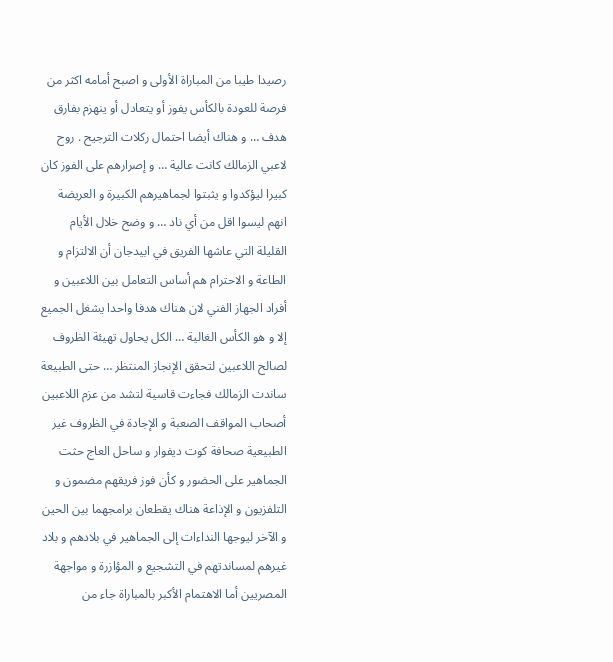رصيدا طيبا من المباراة الأولى و اصبح أمامه اكثر من فرصة للعودة بالكأس يفوز أو يتعادل أو ينهزم بفارق هدف … و هناك أيضا احتمال ركلات الترجيح . روح لاعبي الزمالك كانت عالية … و إصرارهم على الفوز كان كبيرا ليؤكدوا و يثبتوا لجماهيرهم الكبيرة و العريضة انهم ليسوا اقل من أي ناد … و وضح خلال الأيام القليلة التي عاشها الفريق في ابيدجان أن الالتزام و الطاعة و الاحترام هم أساس التعامل بين اللاعبين و أفراد الجهاز الفني لان هناك هدفا واحدا يشغل الجميع إلا و هو الكأس الغالية … الكل يحاول تهيئة الظروف لصالح اللاعبين لتحقق الإنجاز المنتظر … حتى الطبيعة ساندت الزمالك فجاءت قاسية لتشد من عزم اللاعبين أصحاب المواقف الصعبة و الإجادة في الظروف غير الطبيعية صحافة كوت ديفوار و ساحل العاج حثت الجماهير على الحضور و كأن فوز فريقهم مضمون و التلفزيون و الإذاعة هناك يقطعان برامجهما بين الحين و الآخر ليوجها النداءات إلى الجماهير في بلادهم و بلاد غيرهم لمساندتهم في التشجيع و المؤازرة و مواجهة المصريين أما الاهتمام الأكبر بالمباراة جاء من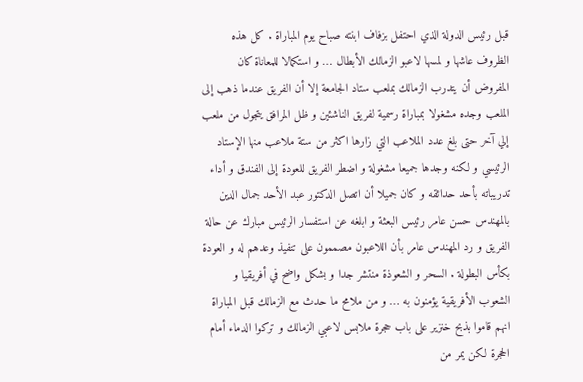قبل رئيس الدولة الذي احتفل بزفاف ابنته صباح يوم المباراة . كل هذه الظروف عاشها و لمسها لاعبو الزمالك الأبطال … و استكمالا للمعاناة كان المفروض أن يتدرب الزمالك بملعب ستاد الجامعة إلا أن الفريق عندما ذهب إلى الملعب وجده مشغولا بمباراة رسمية لفريق الناشئين و ظل المرافق يتجول من ملعب إلي آخر حتى بلغ عدد الملاعب التي زارها اكثر من ستة ملاعب منها الإستاد الرئيسي و لكنه وجدها جميعا مشغولة و اضطر الفريق للعودة إلى الفندق و أداء تدريباته بأحد حدائقه و كان جميلا أن اتصل الدكتور عبد الأحد جمال الدين بالمهندس حسن عامر رئيس البعثة و ابلغه عن استفسار الرئيس مبارك عن حالة الفريق و رد المهندس عامر بأن اللاعبون مصممون على تنفيذ وعدهم له و العودة بكأس البطولة . السحر و الشعوذة منتشر جدا و بشكل واضح في أفريقيا و الشعوب الأفريقية يؤمنون به … و من ملامح ما حدث مع الزمالك قبل المباراة انهم قاموا بذبح خنزير على باب حجرة ملابس لاعبي الزمالك و تركوا الدماء أمام الحجرة لكن يمر من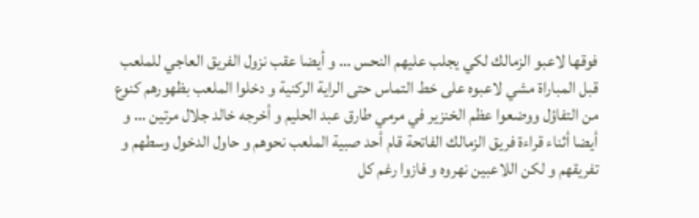فوقها لاعبو الزمالك لكي يجلب عليهم النحس … و أيضا عقب نزول الفريق العاجي للملعب قبل المباراة مشي لاعبوه على خط التماس حتى الراية الركنية و دخلوا الملعب بظهورهم كنوع من التفاؤل ووضعوا عظم الخنزير في مرمي طارق عبد الحليم و أخرجه خالد جلال مرتين … و أيضا أثناء قراءة فريق الزمالك الفاتحة قام أحد صبية الملعب نحوهم و حاول الدخول وسطهم و تفريقهم و لكن اللاعبين نهروه و فازوا رغم كل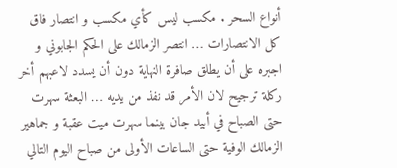أنواع السحر . مكسب ليس كأي مكسب و انتصار فاق كل الانتصارات … انتصر الزمالك على الحكم الجابوني و اجبره على أن يطلق صافرة النهاية دون أن يسدد لاعبهم أخر ركلة ترجيح لان الأمر قد نفذ من يديه … البعثة سهرت حتى الصباح في أبيد جان بينما سهرت ميت عقبة و جماهير الزمالك الوفية حتى الساعات الأولى من صباح اليوم التالي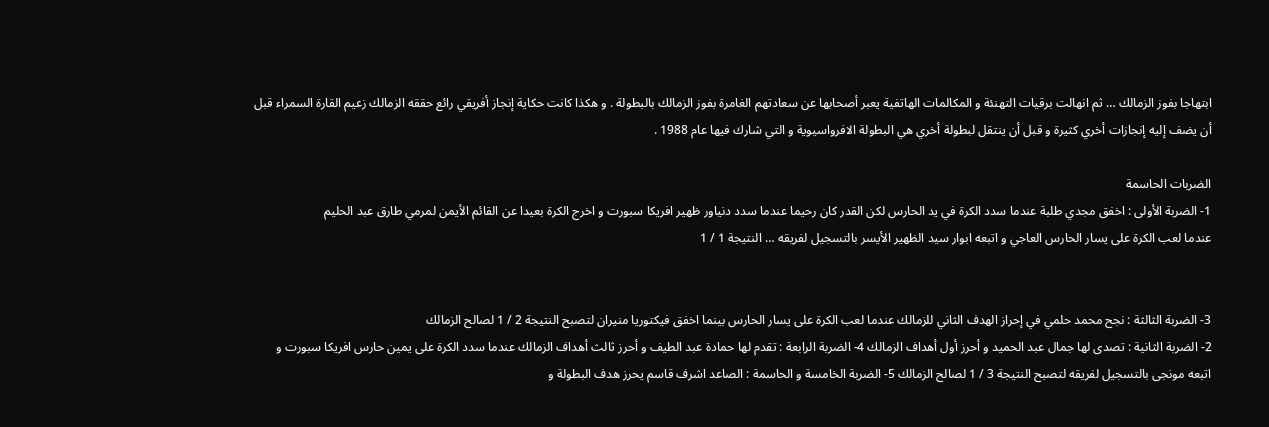ابتهاجا بفوز الزمالك … ثم انهالت برقيات التهنئة و المكالمات الهاتفية يعبر أصحابها عن سعادتهم الغامرة بفوز الزمالك بالبطولة . و هكذا كانت حكاية إنجاز أفريقي رائع حققه الزمالك زعيم القارة السمراء قبل أن يضف إليه إنجازات أخري كثيرة و قبل أن ينتقل لبطولة أخري هي البطولة الافرواسيوية و التي شارك فيها عام 1988 .

الضربات الحاسمة
1- الضربة الأولى : اخفق مجدي طلبة عندما سدد الكرة في يد الحارس لكن القدر كان رحيما عندما سدد دنياور ظهير افريكا سبورت و اخرج الكرة بعيدا عن القائم الأيمن لمرمي طارق عبد الحليم
عندما لعب الكرة على يسار الحارس العاجي و اتبعه ابوار سيد الظهير الأيسر بالتسجيل لفريقه … النتيجة 1 / 1


3- الضربة الثالثة : نجح محمد حلمي في إحراز الهدف الثاني للزمالك عندما لعب الكرة على يسار الحارس بينما اخفق فيكتوريا منيران لتصبح النتيجة 2 / 1 لصالح الزمالك
2- الضربة الثانية : تصدى لها جمال عبد الحميد و أحرز أول أهداف الزمالك 4- الضربة الرابعة : تقدم لها حمادة عبد الطيف و أحرز ثالث أهداف الزمالك عندما سدد الكرة على يمين حارس افريكا سبورت و اتبعه مونجى بالتسجيل لفريقه لتصبح النتيجة 3 / 1 لصالح الزمالك 5- الضربة الخامسة و الحاسمة : الصاعد اشرف قاسم يحرز هدف البطولة و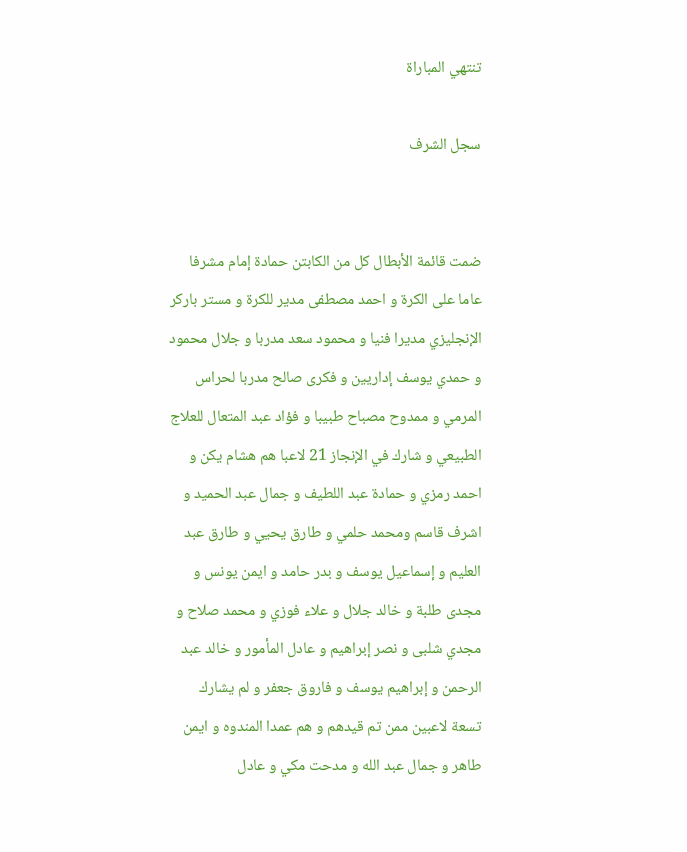تنتهي المباراة

سجل الشرف


ضمت قائمة الأبطال كل من الكابتن حمادة إمام مشرفا عاما على الكرة و احمد مصطفى مدير للكرة و مستر باركر الإنجليزي مديرا فنيا و محمود سعد مدربا و جلال محمود و حمدي يوسف إداريين و فكرى صالح مدربا لحراس المرمي و ممدوح مصباح طبيبا و فؤاد عبد المتعال للعلاج الطبيعي و شارك في الإنجاز 21 لاعبا هم هشام يكن و احمد رمزي و حمادة عبد اللطيف و جمال عبد الحميد و اشرف قاسم ومحمد حلمي و طارق يحيي و طارق عبد العليم و إسماعيل يوسف و بدر حامد و ايمن يونس و مجدى طلبة و خالد جلال و علاء فوزي و محمد صلاح و مجدي شلبى و نصر إبراهيم و عادل المأمور و خالد عبد الرحمن و إبراهيم يوسف و فاروق جعفر و لم يشارك تسعة لاعبين ممن تم قيدهم و هم عمدا المندوه و ايمن طاهر و جمال عبد الله و مدحت مكي و عادل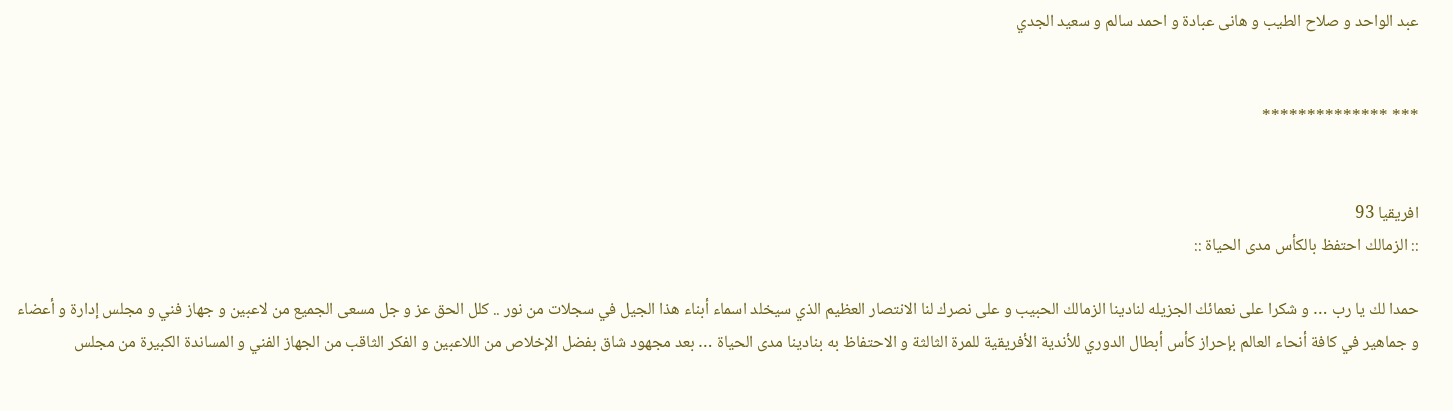عبد الواحد و صلاح الطيب و هانى عبادة و احمد سالم و سعيد الجدي


*** **************


افريقيا 93
:: الزمالك احتفظ بالكأس مدى الحياة ::

حمدا لك يا رب … و شكرا على نعمائك الجزيله لنادينا الزمالك الحبيب و على نصرك لنا الانتصار العظيم الذي سيخلد اسماء أبناء هذا الجيل في سجلات من نور .. كلل الحق عز و جل مسعى الجميع من لاعبين و جهاز فني و مجلس إدارة و أعضاء و جماهير في كافة أنحاء العالم بإحراز كأس أبطال الدوري للأندية الأفريقية للمرة الثالثة و الاحتفاظ به بنادينا مدى الحياة … بعد مجهود شاق بفضل الإخلاص من اللاعبين و الفكر الثاقب من الجهاز الفني و المساندة الكبيرة من مجلس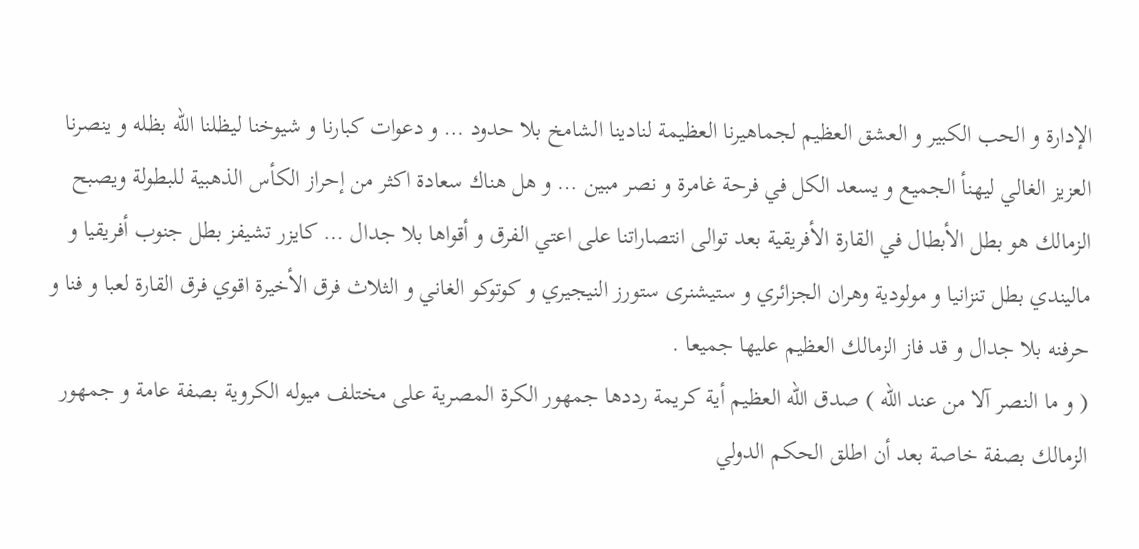الإدارة و الحب الكبير و العشق العظيم لجماهيرنا العظيمة لنادينا الشامخ بلا حدود … و دعوات كبارنا و شيوخنا ليظلنا الله بظله و ينصرنا العزيز الغالي ليهنأ الجميع و يسعد الكل في فرحة غامرة و نصر مبين … و هل هناك سعادة اكثر من إحراز الكأس الذهبية للبطولة ويصبح الزمالك هو بطل الأبطال في القارة الأفريقية بعد توالى انتصاراتنا على اعتي الفرق و أقواها بلا جدال … كايزر تشيفز بطل جنوب أفريقيا و ماليندي بطل تنزانيا و مولودية وهران الجزائري و ستيشنرى ستورز النيجيري و كوتوكو الغاني و الثلاث فرق الأخيرة اقوي فرق القارة لعبا و فنا و حرفنه بلا جدال و قد فاز الزمالك العظيم عليها جميعا .
( و ما النصر آلا من عند الله ) صدق الله العظيم أية كريمة رددها جمهور الكرة المصرية على مختلف ميوله الكروية بصفة عامة و جمهور الزمالك بصفة خاصة بعد أن اطلق الحكم الدولي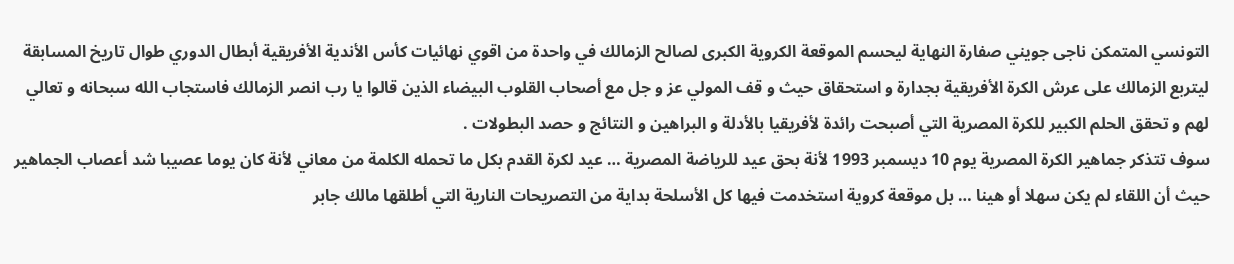التونسي المتمكن ناجى جويني صفارة النهاية ليحسم الموقعة الكروية الكبرى لصالح الزمالك في واحدة من اقوي نهائيات كأس الأندية الأفريقية أبطال الدوري طوال تاريخ المسابقة ليتربع الزمالك على عرش الكرة الأفريقية بجدارة و استحقاق حيث و قف المولي عز و جل مع أصحاب القلوب البيضاء الذين قالوا يا رب انصر الزمالك فاستجاب الله سبحانه و تعالي لهم و تحقق الحلم الكبير للكرة المصرية التي أصبحت رائدة لأفريقيا بالأدلة و البراهين و النتائج و حصد البطولات .
سوف تتذكر جماهير الكرة المصرية يوم 10 ديسمبر 1993 لأنة بحق عيد للرياضة المصرية … عيد لكرة القدم بكل ما تحمله الكلمة من معاني لأنة كان يوما عصيبا شد أعصاب الجماهير حيث أن اللقاء لم يكن سهلا أو هينا … بل موقعة كروية استخدمت فيها كل الأسلحة بداية من التصريحات النارية التي أطلقها مالك جابر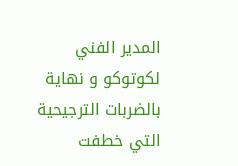المدير الفني لكوتوكو و نهاية بالضربات الترجيحية التي خطفت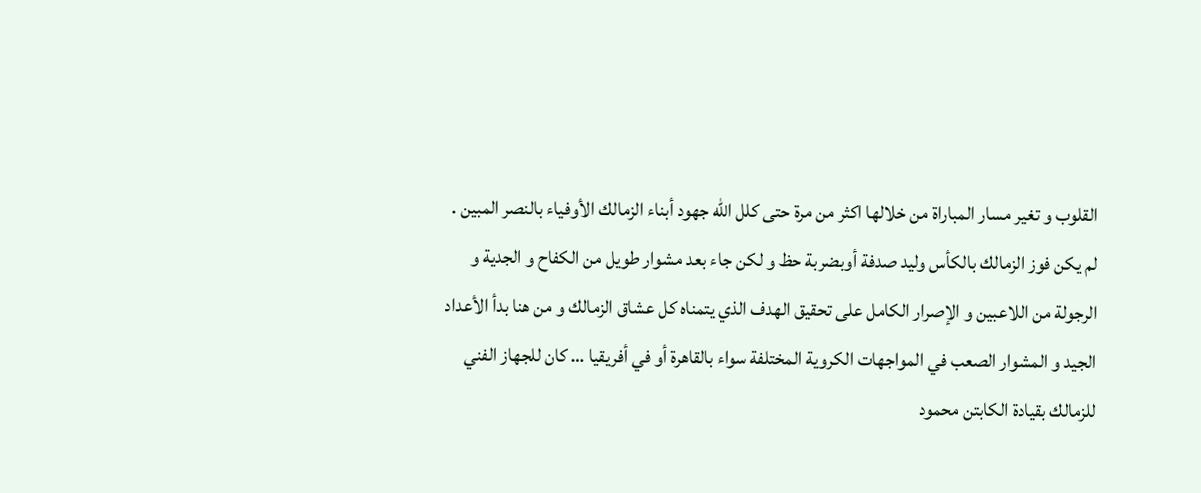القلوب و تغير مسار المباراة من خلالها اكثر من مرة حتى كلل الله جهود أبناء الزمالك الأوفياء بالنصر المبين .
لم يكن فوز الزمالك بالكأس وليد صدفة أوبضربة حظ و لكن جاء بعد مشوار طويل من الكفاح و الجدية و الرجولة من اللاعبين و الإصرار الكامل على تحقيق الهدف الذي يتمناه كل عشاق الزمالك و من هنا بدأ الأعداد الجيد و المشوار الصعب في المواجهات الكروية المختلفة سواء بالقاهرة أو في أفريقيا … كان للجهاز الفني للزمالك بقيادة الكابتن محمود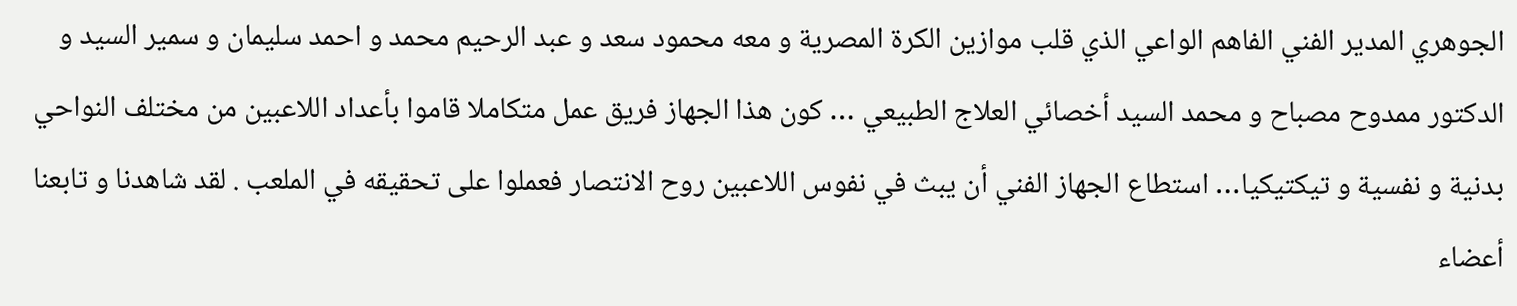الجوهري المدير الفني الفاهم الواعي الذي قلب موازين الكرة المصرية و معه محمود سعد و عبد الرحيم محمد و احمد سليمان و سمير السيد و الدكتور ممدوح مصباح و محمد السيد أخصائي العلاج الطبيعي … كون هذا الجهاز فريق عمل متكاملا قاموا بأعداد اللاعبين من مختلف النواحي بدنية و نفسية و تيكتيكيا… استطاع الجهاز الفني أن يبث في نفوس اللاعبين روح الانتصار فعملوا على تحقيقه في الملعب . لقد شاهدنا و تابعنا أعضاء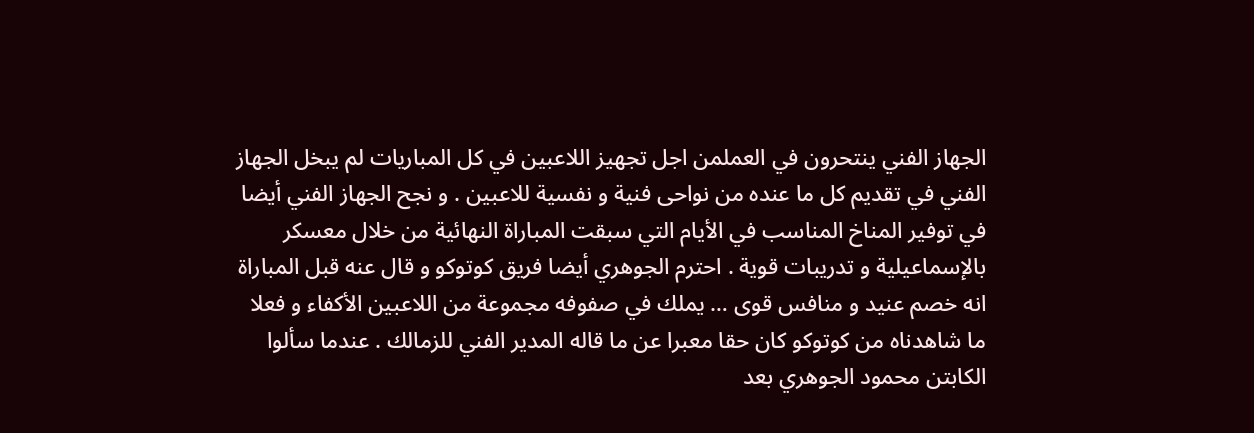الجهاز الفني ينتحرون في العملمن اجل تجهيز اللاعبين في كل المباريات لم يبخل الجهاز الفني في تقديم كل ما عنده من نواحى فنية و نفسية للاعبين . و نجح الجهاز الفني أيضا في توفير المناخ المناسب في الأيام التي سبقت المباراة النهائية من خلال معسكر بالإسماعيلية و تدريبات قوية . احترم الجوهري أيضا فريق كوتوكو و قال عنه قبل المباراة انه خصم عنيد و منافس قوى … يملك في صفوفه مجموعة من اللاعبين الأكفاء و فعلا ما شاهدناه من كوتوكو كان حقا معبرا عن ما قاله المدير الفني للزمالك . عندما سألوا الكابتن محمود الجوهري بعد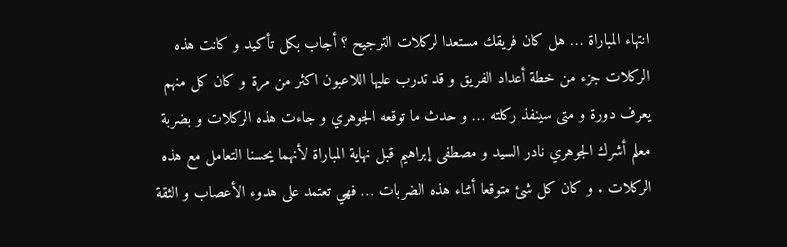انتهاء المباراة … هل كان فريقك مستعدا لركلات الترجيح ؟ أجاب بكل تأكيد و كانت هذه الركلات جزء من خطة أعداد الفريق و قد تدرب عليها اللاعبون اكثر من مرة و كان كل منهم يعرف دورة و متى سينفذ ركلته … و حدث ما توقعه الجوهري و جاءت هذه الركلات و بضربة معلم أشرك الجوهري نادر السيد و مصطفى إبراهيم قبل نهاية المباراة لأنهما يحسنا التعامل مع هذه الركلات . و كان كل شئ متوقعا أثناء هذه الضربات … فهي تعتمد على هدوء الأعصاب و الثقة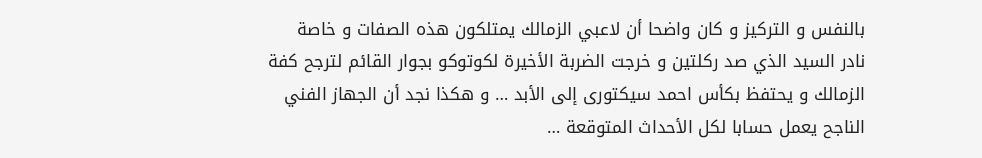بالنفس و التركيز و كان واضحا أن لاعبي الزمالك يمتلكون هذه الصفات و خاصة نادر السيد الذي صد ركلتين و خرجت الضربة الأخيرة لكوتوكو بجوار القائم لترجح كفة الزمالك و يحتفظ بكأس احمد سيكتورى إلى الأبد … و هكذا نجد أن الجهاز الفني الناجح يعمل حسابا لكل الأحداث المتوقعة …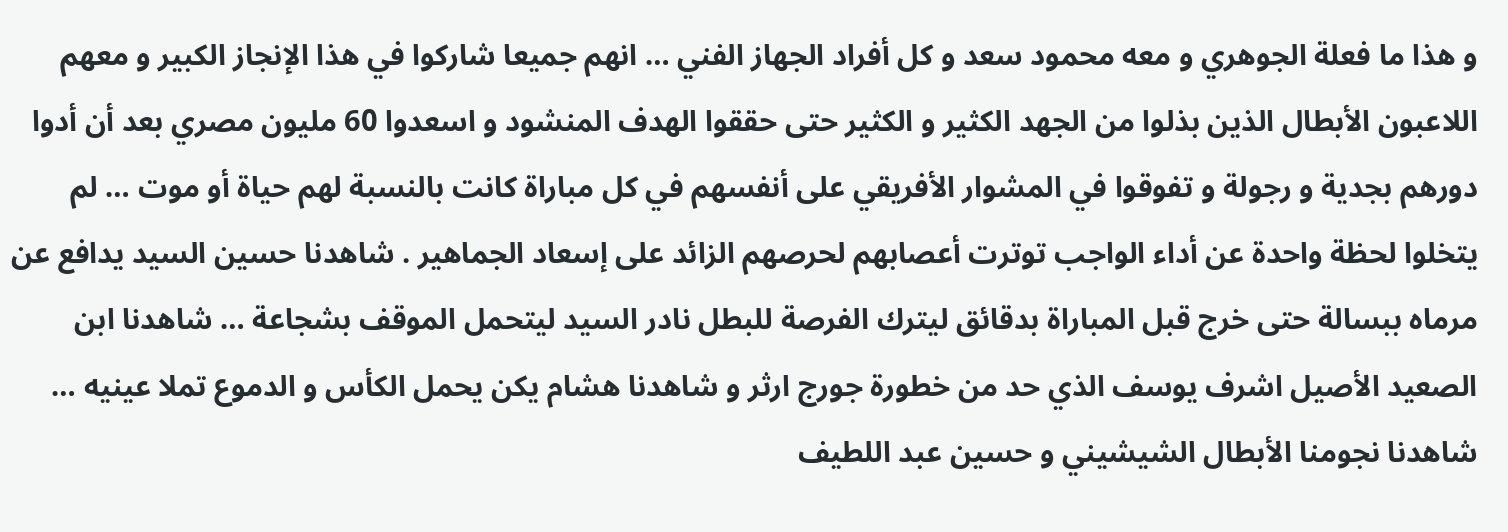و هذا ما فعلة الجوهري و معه محمود سعد و كل أفراد الجهاز الفني … انهم جميعا شاركوا في هذا الإنجاز الكبير و معهم اللاعبون الأبطال الذين بذلوا من الجهد الكثير و الكثير حتى حققوا الهدف المنشود و اسعدوا 60 مليون مصري بعد أن أدوا دورهم بجدية و رجولة و تفوقوا في المشوار الأفريقي على أنفسهم في كل مباراة كانت بالنسبة لهم حياة أو موت … لم يتخلوا لحظة واحدة عن أداء الواجب توترت أعصابهم لحرصهم الزائد على إسعاد الجماهير . شاهدنا حسين السيد يدافع عن مرماه ببسالة حتى خرج قبل المباراة بدقائق ليترك الفرصة للبطل نادر السيد ليتحمل الموقف بشجاعة … شاهدنا ابن الصعيد الأصيل اشرف يوسف الذي حد من خطورة جورج ارثر و شاهدنا هشام يكن يحمل الكأس و الدموع تملا عينيه … شاهدنا نجومنا الأبطال الشيشيني و حسين عبد اللطيف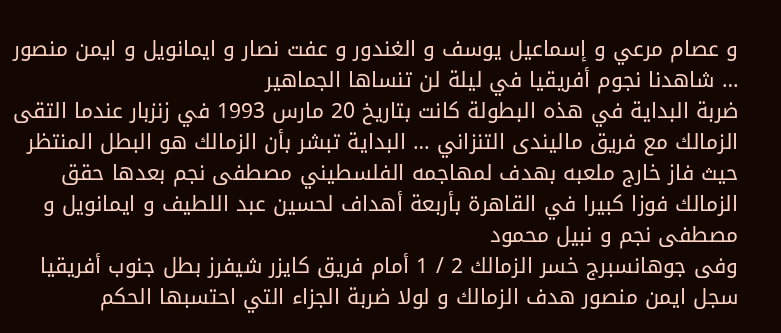و عصام مرعي و إسماعيل يوسف و الغندور و عفت نصار و ايمانويل و ايمن منصور … شاهدنا نجوم أفريقيا في ليلة لن تنساها الجماهير
ضربة البداية في هذه البطولة كانت بتاريخ 20 مارس 1993 في زنزبار عندما التقى الزمالك مع فريق ماليندى التنزاني … البداية تبشر بأن الزمالك هو البطل المنتظر حيث فاز خارج ملعبه بهدف لمهاجمه الفلسطيني مصطفى نجم بعدها حقق الزمالك فوزا كبيرا في القاهرة بأربعة أهداف لحسين عبد اللطيف و ايمانويل و مصطفى نجم و نبيل محمود
وفى جوهانسبرج خسر الزمالك 2 / 1 أمام فريق كايزر شيفرز بطل جنوب أفريقيا سجل ايمن منصور هدف الزمالك و لولا ضربة الجزاء التي احتسبها الحكم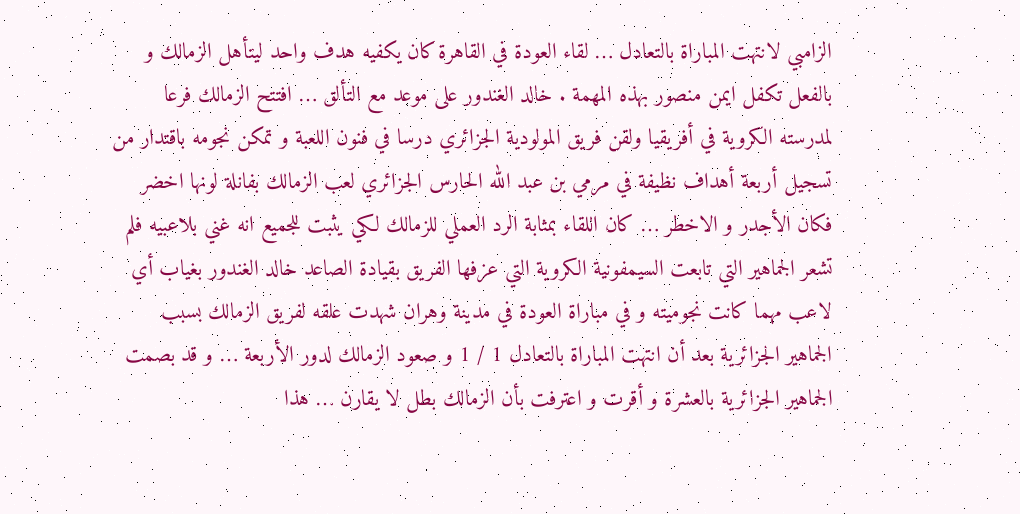الزامبي لانتهت المباراة بالتعادل … لقاء العودة في القاهرة كان يكفيه هدف واحد ليتأهل الزمالك و بالفعل تكفل ايمن منصور بهذه المهمة . خالد الغندور على موعد مع التألق … افتتح الزمالك فرعا لمدرسته الكروية في أفريقيا ولقن فريق المولودية الجزائري درسا في فنون اللعبة و تمكن نجومه باقتدار من تسجيل أربعة أهداف نظيفة في مرمي بن عبد الله الحارس الجزائري لعب الزمالك بفانلة لونها اخضر فكان الأجدر و الاخطر … كان اللقاء بمثابة الرد العملي للزمالك لكي يثبت للجميع انه غني بلاعبيه فلم تشعر الجماهير التي تابعت السيمفونية الكروية التي عزفها الفريق بقيادة الصاعد خالد الغندور بغياب أي لاعب مهما كانت نجوميته و في مباراة العودة في مدينة وهران شهدت علقه لفريق الزمالك بسبب الجماهير الجزائرية بعد أن انتهت المباراة بالتعادل 1 / 1 و صعود الزمالك لدور الأربعة … و قد بصمت الجماهير الجزائرية بالعشرة و أقرت و اعترفت بأن الزمالك بطل لا يقارن … هذا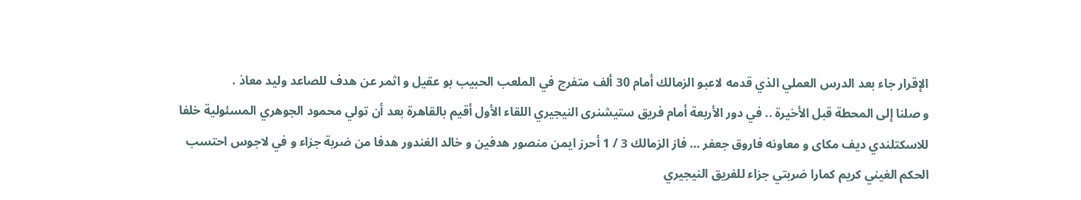الإقرار جاء بعد الدرس العملي الذي قدمه لاعبو الزمالك أمام 30 ألف متفرج في الملعب الحبيب بو عقيل و اثمر عن هدف للصاعد وليد معاذ .
و صلنا إلى المحطة قبل الأخيرة .. في دور الأربعة أمام فريق ستيشنرى النيجيري اللقاء الأول أقيم بالقاهرة بعد أن تولي محمود الجوهري المسئولية خلفا للاسكتلندي ديف مكاى و معاونه فاروق جعفر … فاز الزمالك 3 / 1 أحرز ايمن منصور هدفين و خالد الغندور هدفا من ضربة جزاء و في لاجوس احتسب الحكم الغيني كريم كمارا ضربتي جزاء للفريق النيجيري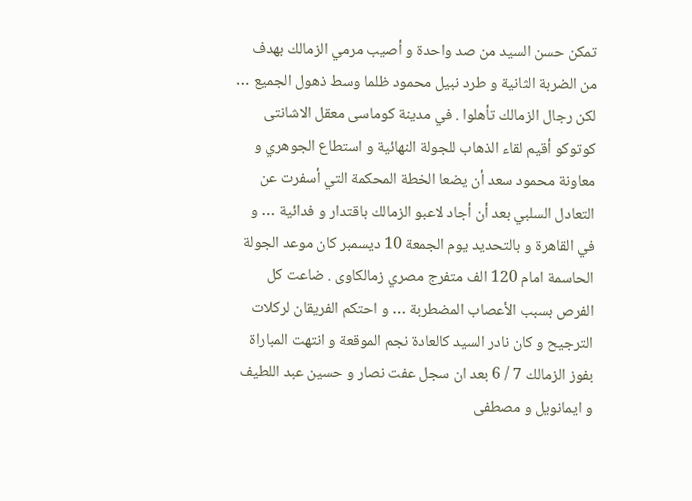تمكن حسن السيد من صد واحدة و أصيب مرمي الزمالك بهدف من الضربة الثانية و طرد نبيل محمود ظلما وسط ذهول الجميع … لكن رجال الزمالك تأهلوا . في مدينة كوماسى معقل الاشانتى كوتوكو أقيم لقاء الذهاب للجولة النهائية و استطاع الجوهري و معاونة محمود سعد أن يضعا الخطة المحكمة التي أسفرت عن التعادل السلبي بعد أن أجاد لاعبو الزمالك باقتدار و فدائية … و في القاهرة و بالتحديد يوم الجمعة 10 ديسمبر كان موعد الجولة الحاسمة امام 120 الف متفرج مصري زمالكاوى . ضاعت كل الفرص بسبب الأعصاب المضطربة … و احتكم الفريقان لركلات الترجيح و كان نادر السيد كالعادة نجم الموقعة و انتهت المباراة بفوز الزمالك 7 / 6 بعد ان سجل عفت نصار و حسين عبد اللطيف و ايمانويل و مصطفى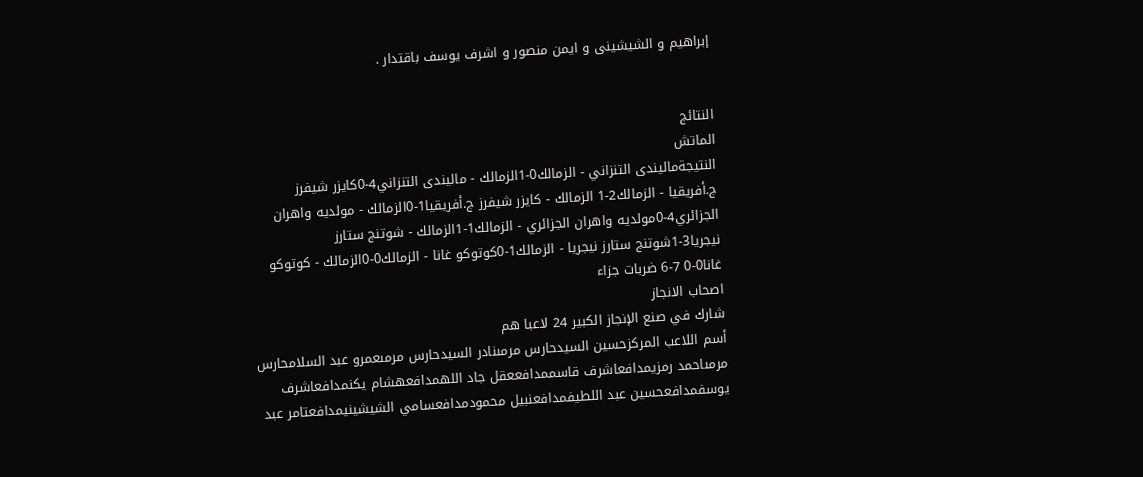إبراهيم و الشيشينى و ايمن منصور و اشرف يوسف باقتدار .


النتائج
الماتش
النتيجةماليندى التنزاني - الزمالك0-1الزمالك - ماليندى التنزاني4-0كايزر شيفرز ج.أفريقيا - الزمالك2-1 الزمالك - كايزر شيفرز ج.أفريقيا1-0الزمالك - مولديه واهران الجزائري4-0مولديه واهران الجزائري - الزمالك1-1الزمالك - شوتنج ستارز نيجريا3-1شوتنج ستارز نيجريا - الزمالك1-0كوتوكو غانا - الزمالك0-0الزمالك - كوتوكو غانا0-0 7-6 ضربات جزاء
اصحاب الانجاز
شارك في صنع الإنجاز الكبير 24 لاعبا هم
أسم اللاعب المركزحسين السيدحارس مرمىنادر السيدحارس مرمىعمرو عبد السلامحارس مرمىاحمد رمزيمدافعاشرف قاسممدافععقل جاد اللهمدافعهشام يكنمدافعاشرف يوسفمدافعحسين عبد اللطيفمدافعنبيل محمودمدافعسامي الشيشينيمدافعتامر عبد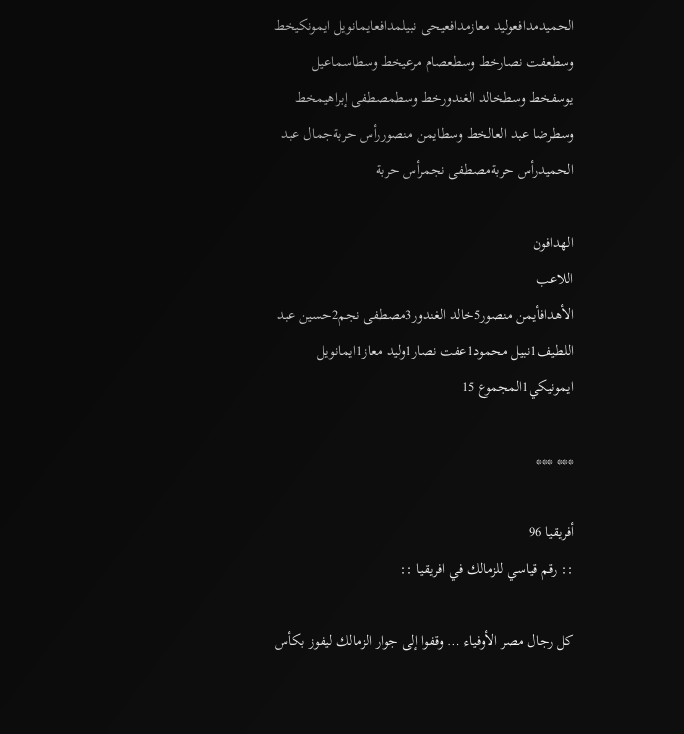الحميدمدافعوليد معازمدافعيحى نبيلمدافعايمانويل ايمونكيخط وسطعفت نصارخط وسطعصام مرعيخط وسطاسماعيل يوسفخط وسطخالد الغندورخط وسطمصطفى إبراهيمخط وسطرضا عبد العالخط وسطايمن منصوررأس حربةجمال عبد الحميدرأس حربةمصطفى نجمرأس حربة

الهدافون
اللاعب
الأهدافأيمن منصور5خالد الغندور3مصطفى نجم2حسين عبد اللطيف1نبيل محمود1عفت نصار1وليد معاز1ايمانويل ايمونيكي1المجموع 15

*** ***

أفريقيا 96
:: رقم قياسي للزمالك في افريقيا ::

كل رجال مصر الأوفياء … وقفوا إلى جوار الزمالك ليفوز بكأس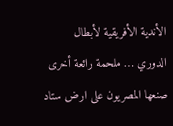الأندية الأفريقية لأبطال الدوري … ملحمة رائعة أخرى صنعها المصريون على ارض ستاد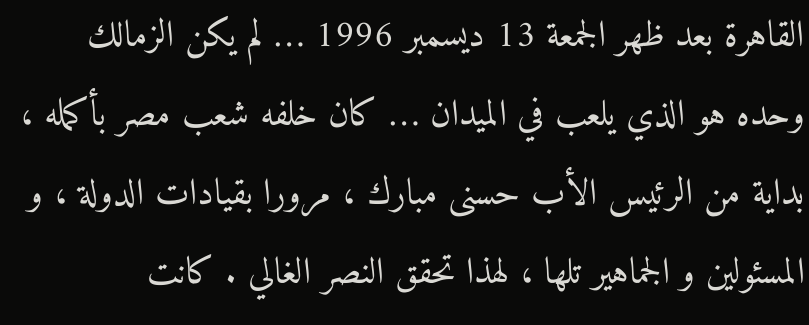القاهرة بعد ظهر الجمعة 13 ديسمبر 1996 … لم يكن الزمالك وحده هو الذي يلعب في الميدان … كان خلفه شعب مصر بأكمله ، بداية من الرئيس الأب حسنى مبارك ، مرورا بقيادات الدولة ، و المسئولين و الجماهير تلها ، لهذا تحقق النصر الغالي . كانت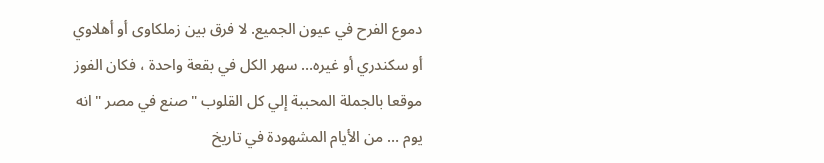دموع الفرح في عيون الجميع. لا فرق بين زملكاوى أو أهلاوي أو سكندري أو غيره… سهر الكل في بقعة واحدة ، فكان الفوز موقعا بالجملة المحببة إلي كل القلوب "صنع في مصر " انه يوم … من الأيام المشهودة في تاريخ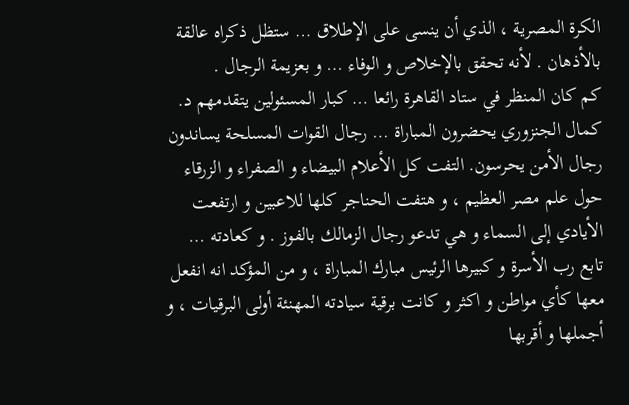الكرة المصرية ، الذي أن ينسى على الإطلاق … ستظل ذكراه عالقة بالأذهان . لأنه تحقق بالإخلاص و الوفاء … و بعزيمة الرجال .
كم كان المنظر في ستاد القاهرة رائعا … كبار المسئولين يتقدمهم د. كمال الجنزوري يحضرون المباراة … رجال القوات المسلحة يساندون رجال الأمن يحرسون. التفت كل الأعلام البيضاء و الصفراء و الزرقاء حول علم مصر العظيم ، و هتفت الحناجر كلها للاعبين و ارتفعت الأيادي إلى السماء و هي تدعو رجال الزمالك بالفوز . و كعادته … تابع رب الأسرة و كبيرها الرئيس مبارك المباراة ، و من المؤكد انه انفعل معها كأي مواطن و اكثر و كانت برقية سيادته المهنئة أولى البرقيات ، و أجملها و أقربها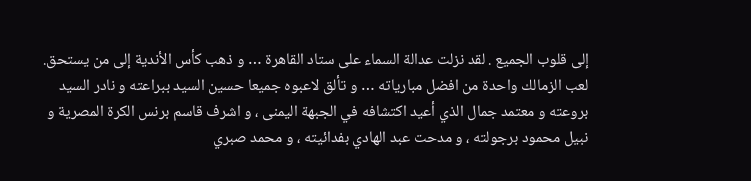إلى قلوب الجميع . لقد نزلت عدالة السماء على ستاد القاهرة … و ذهب كأس الأندية إلى من يستحق. لعب الزمالك واحدة من افضل مبارياته … و تألق لاعبوه جميعا حسين السيد ببراعته و نادر السيد بروعته و معتمد جمال الذي أعيد اكتشافه في الجبهة اليمنى ، و اشرف قاسم برنس الكرة المصرية و نبيل محمود برجولته ، و مدحت عبد الهادي بفدائيته ، و محمد صبري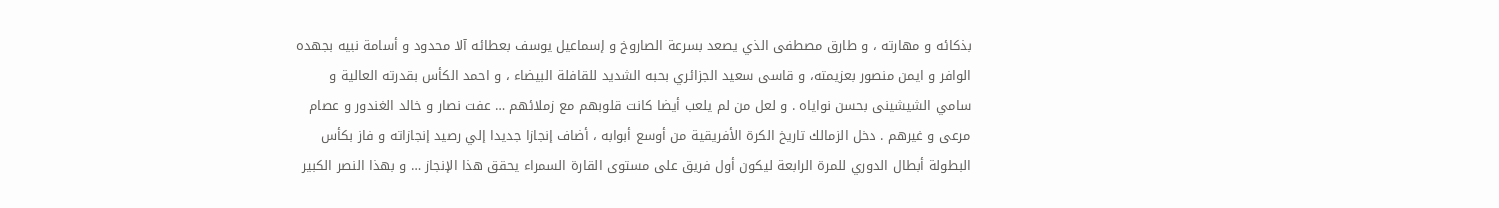بذكائه و مهارته ، و طارق مصطفى الذي يصعد بسرعة الصاروخ و إسماعيل يوسف بعطائه آلا محدود و أسامة نبيه بجهده الوافر و ايمن منصور بعزيمته، و قاسى سعيد الجزائري بحبه الشديد للقافلة البيضاء ، و احمد الكأس بقدرته العالية و سامي الشيشينى بحسن نواياه . و لعل من لم يلعب أيضا كانت قلوبهم مع زملائهم … عفت نصار و خالد الغندور و عصام مرعى و غيرهم . دخل الزمالك تاريخ الكرة الأفريقية من أوسع أبوابه ، أضاف إنجازا جديدا إلي رصيد إنجازاته و فاز بكأس البطولة أبطال الدوري للمرة الرابعة ليكون أول فريق على مستوى القارة السمراء يحقق هذا الإنجاز … و بهذا النصر الكبير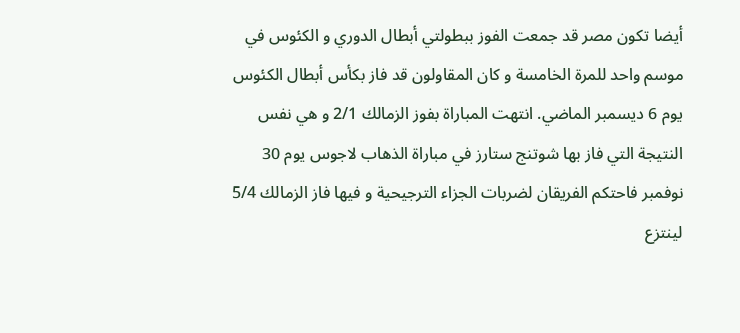أيضا تكون مصر قد جمعت الفوز ببطولتي أبطال الدوري و الكئوس في موسم واحد للمرة الخامسة و كان المقاولون قد فاز بكأس أبطال الكئوس يوم 6 ديسمبر الماضي. انتهت المباراة بفوز الزمالك 2/1 و هي نفس النتيجة التي فاز بها شوتنج ستارز في مباراة الذهاب لاجوس يوم 30 نوفمبر فاحتكم الفريقان لضربات الجزاء الترجيحية و فيها فاز الزمالك 5/4 لينتزع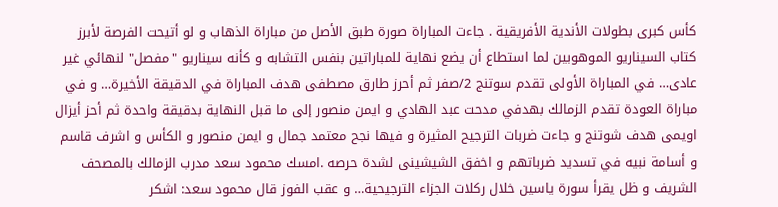كأس كبرى بطولات الأندية الأفريقية . جاءت المباراة صورة طبق الأصل من مباراة الذهاب و لو أتيحت الفرصة لأبرز كتاب السيناريو الموهوبين لما استطاع أن يضع نهاية للمباراتين بنفس التشابه و كأنه سيناريو "مفصل" لنهائي غير عادى… في المباراة الأولى تقدم سوتنج 2/صفر ثم أحرز طارق مصطفى هدف المباراة في الدقيقة الأخيرة… و في مباراة العودة تقدم الزمالك بهدفي مدحت عبد الهادي و ايمن منصور إلى ما قبل النهاية بدقيقة واحدة ثم أحز أيزال اويمى هدف شوتنج و جاءت ضربات الترجيح المثيرة و فيها نجح معتمد جمال و ايمن منصور و الكأس و اشرف قاسم و أسامة نبيه في تسديد ضرباتهم و اخفق الشيشينى لشدة حرصه .امسك محمود سعد مدرب الزمالك بالمصحف الشريف و ظل يقرأ سورة ياسين خلال ركلات الجزاء الترجيحية… و عقب الفوز قال محمود سعد: اشكر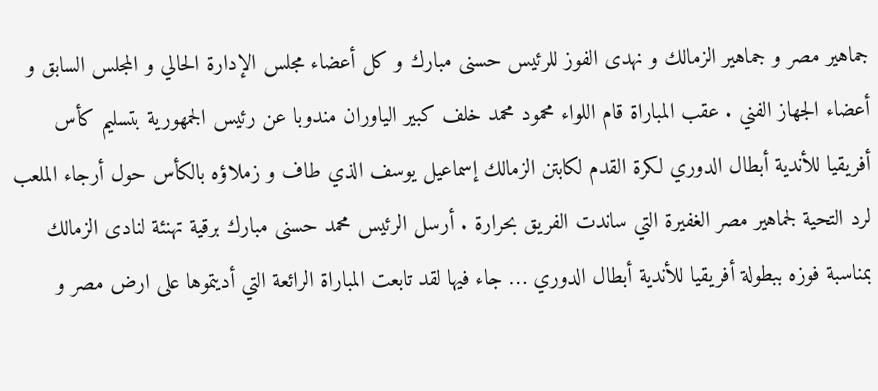جماهير مصر و جماهير الزمالك و نهدى الفوز للرئيس حسنى مبارك و كل أعضاء مجلس الإدارة الحالي و المجلس السابق و أعضاء الجهاز الفني . عقب المباراة قام اللواء محمود محمد خلف كبير الياوران مندوبا عن رئيس الجمهورية بتسليم كأس أفريقيا للأندية أبطال الدوري لكرة القدم لكابتن الزمالك إسماعيل يوسف الذي طاف و زملاؤه بالكأس حول أرجاء الملعب لرد التحية لجماهير مصر الغفيرة التي ساندت الفريق بحرارة . أرسل الرئيس محمد حسنى مبارك برقية تهنئة لنادى الزمالك بمناسبة فوزه ببطولة أفريقيا للأندية أبطال الدوري … جاء فيها لقد تابعت المباراة الرائعة التي أديتموها على ارض مصر و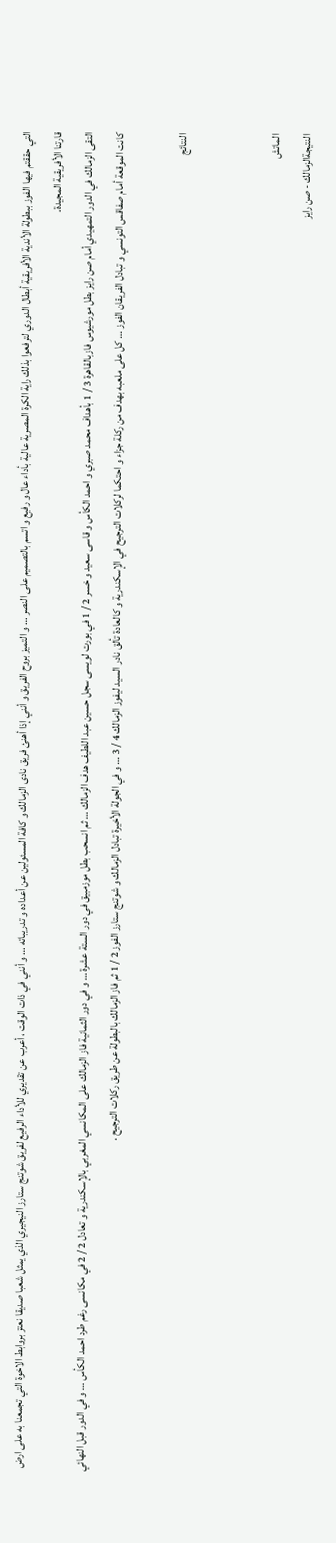التي حققتم فيها الفوز ببطولة الأندية الأفريقية أبطال الدوري لترفعوا بذلك راية الكرة المصرية عالية بأداء عال و رفيع و اتسم بالتصميم على النصر … و التميز بروح الفريق و أنني إذا أهنئ فريق نادى الزمالك و كافة المسئولين عن أعداده و تدريباته … و أنني في ذات الوقت ، أعرب عن تقديري للأداء الرفيع لفريق شوتنج ستارز النيجيري الذي يمثل شعبا صديقا نعتز بروابط الاخوة التي تجمعنا به على ارض قارتنا الأفريقية المجيدة.
التقى الزمالك في الدور التمهيدي أمام صن رايز بطل مورشيوس فازبالقاهرة 3 / 1 بأهداف محمد صبري و احمد الكأس و قاسى سعيد و خسر 2 / 1 في بورت لويسى سجل حسين عبد اللطيف هدف الزمالك … ثم انسحب بطل موزمبيق في دور الستة عشرة … و في دور الثمانية فاز الزمالك على المكانسي المغربي بالإسكندرية و تعادل 2 / 2 في مكانسى رغم طرد احمد الكأس … و في الدور قبل النهائي كانت الموقعة أمام صفاقس التونسي و تبادل الفريقان الفوز … كل على ملعبه بهدف من ركلة جزاء و احتكما لركلات الترجيح في الإسكندرية و كالعادة تألق نادر السيد ليفوز الزمالك 4 / 3 … و في الجولة الأخيرة تبادل الزمالك و شوتنج ستارز الفوز 2 / 1 ثم فاز الزمالك بالبطولة عن طريق ركلات الترجيح .

النتائج


الماتش
النتيجةالزمالك - صن رايز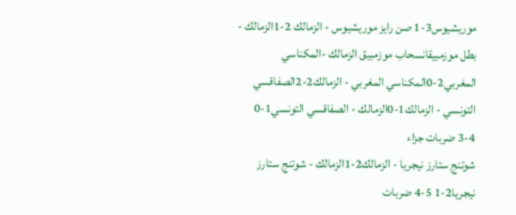موريشيوس3-1 صن رايز موريشيوس - الزمالك 2-1الزمالك - بطل موزمبيقانسحاب موزمبيق الزمالك -المكناسي المغربي2-0المكناسي المغربي - الزمالك2-2الصفاقسي التونسي - الزمالك1-0الزمالك - الصفاقسي التونسي1-0 4-3 ضربات جزاء
شوتنج ستارز نيجريا - الزمالك2-1الزمالك - شوتنج ستارز نيجريا2-1 5-4 ضربات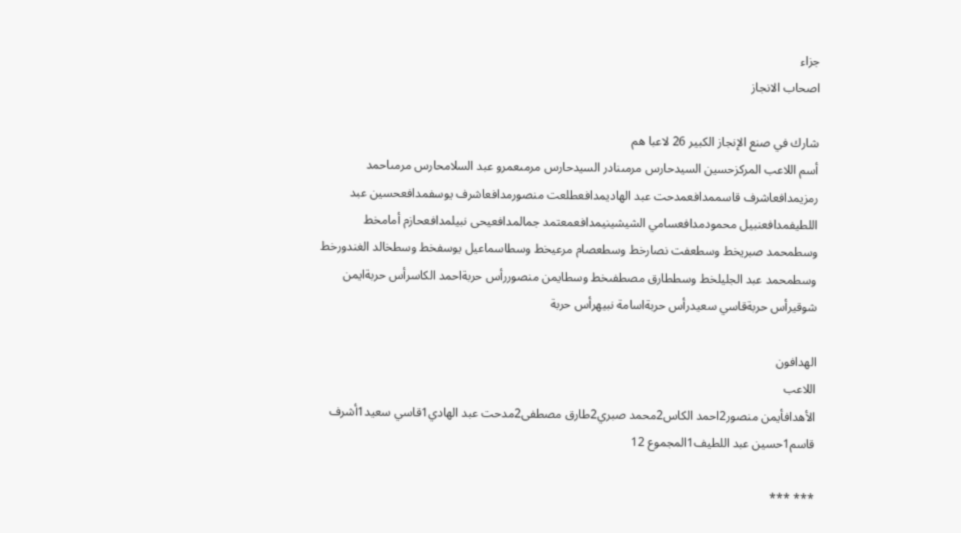جزاء
اصحاب الانجاز

شارك في صنع الإنجاز الكبير 26 لاعبا هم
أسم اللاعب المركزحسين السيدحارس مرمىنادر السيدحارس مرمىعمرو عبد السلامحارس مرمىاحمد رمزيمدافعاشرف قاسممدافعمدحت عبد الهاديمدافعطلعت منصورمدافعاشرف يوسفمدافعحسين عبد اللطيفمدافعنبيل محمودمدافعسامي الشيشينيمدافعمعتمد جمالمدافعيحى نبيلمدافعحازم أمامخط وسطمحمد صبريخط وسطعفت نصارخط وسطعصام مرعيخط وسطاسماعيل يوسفخط وسطخالد الغندورخط وسطمحمد عبد الجليلخط وسططارق مصطفىخط وسطايمن منصوررأس حربةاحمد الكاسرأس حربةايمن شوقيرأس حربةقاسي سعيدرأس حربةاسامة نبيهرأس حربة

الهدافون
اللاعب
الأهدافأيمن منصور2احمد الكاس2محمد صبري2طارق مصطفى2مدحت عبد الهادي1قاسي سعيد1أشرف قاسم1حسين عبد اللطيف1المجموع 12

*** ***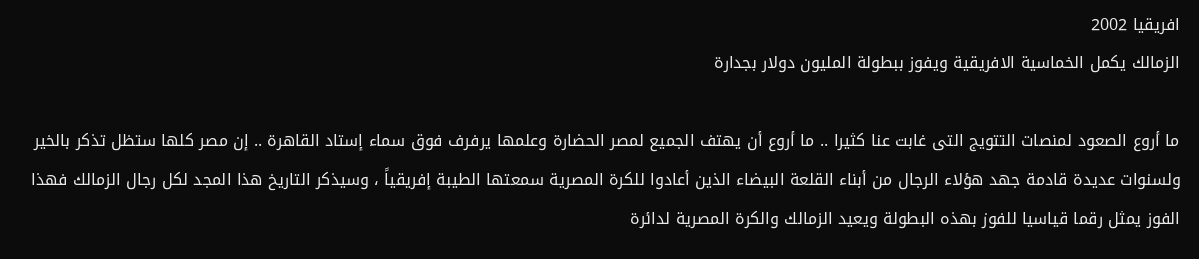افريقيا 2002
الزمالك يكمل الخماسية الافريقية ويفوز ببطولة المليون دولار بجدارة

ما أروع الصعود لمنصات التتويج التى غابت عنا كثيرا .. ما أروع أن يهتف الجميع لمصر الحضارة وعلمها يرفرف فوق سماء إستاد القاهرة .. إن مصر كلها ستظل تذكر بالخير ولسنوات عديدة قادمة جهد هؤلاء الرجال من أبناء القلعة البيضاء الذين أعادوا للكرة المصرية سمعتها الطيبة إفريقياً ، وسيذكر التاريخ هذا المجد لكل رجال الزمالك فهذا الفوز يمثل رقما قياسيا للفوز بهذه البطولة ويعيد الزمالك والكرة المصرية لدائرة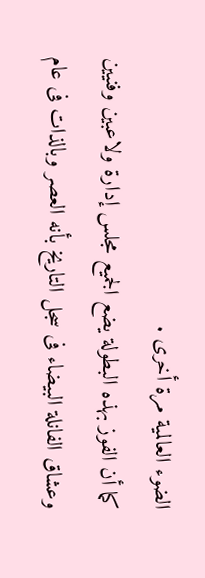الضوء العالمية مرة أخرى .
كما أن الفوز بهذه البطولة يضع الجميع مجلس إدارة ولاعبين وفنيين وعشاق الفانلة البيضاء فى سجل التاريخ بأنه العصر وبالذات فى عام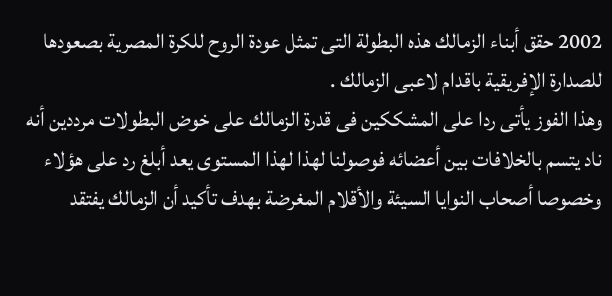2002 حقق أبناء الزمالك هذه البطولة التى تمثل عودة الروح للكرة المصرية بصعودها للصدارة الإفريقية باقدام لاعبى الزمالك .
وهذا الفوز يأتى ردا على المشككين فى قدرة الزمالك على خوض البطولات مرددين أنه ناد يتسم بالخلافات بين أعضائه فوصولنا لهذا لهذا المستوى يعد أبلغ رد على هؤلاء وخصوصا أصحاب النوايا السيئة والأقلام المغرضة بهدف تأكيد أن الزمالك يفتقد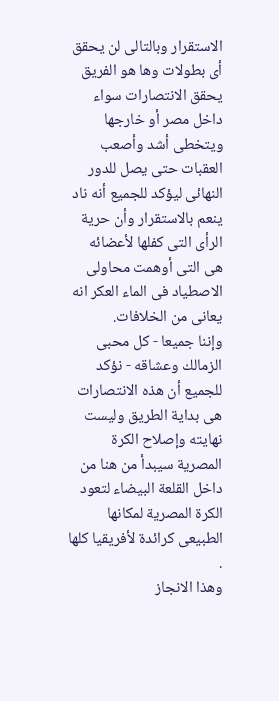الاستقرار وبالتالى لن يحقق أى بطولات وها هو الفريق يحقق الانتصارات سواء داخل مصر أو خارجها ويتخطى أشد وأصعب العقبات حتى يصل للدور النهائى ليؤكد للجميع أنه ناد ينعم بالاستقرار وأن حرية الرأى التى كفلها لأعضائه هى التى أوهمت محاولى الاصطياد فى الماء العكر انه يعانى من الخلافات.
وإننا جميعا - كل محبى الزمالك وعشاقه - نؤكد للجميع أن هذه الانتصارات هى بداية الطريق وليست نهايته وإصلاح الكرة المصرية سيبدأ من هنا من داخل القلعة البيضاء لتعود الكرة المصرية لمكانها الطبيعى كرائدة لأفريقيا كلها .
وهذا الانجاز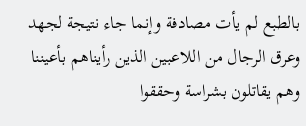بالطبع لم يأت مصادفة وإنما جاء نتيجة لجهد وعرق الرجال من اللاعبين الذين رأيناهم بأعيننا وهم يقاتلون بشراسة وحققوا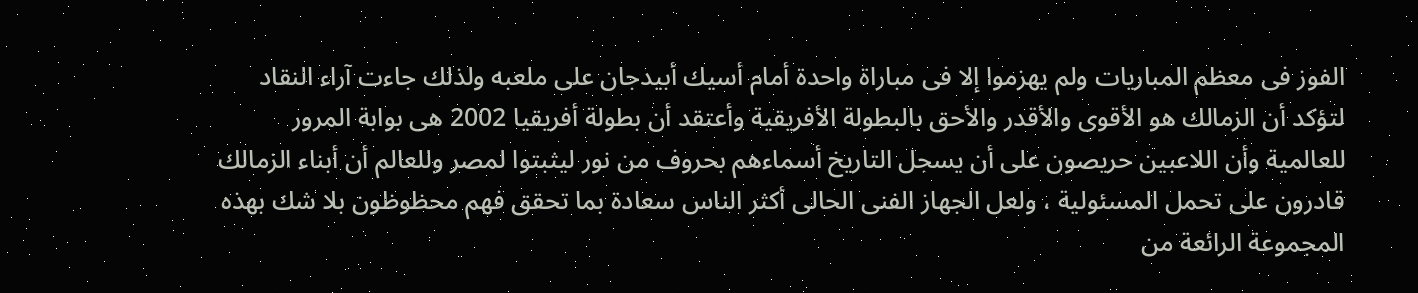الفوز فى معظم المباريات ولم يهزموا إلا فى مباراة واحدة أمام أسيك أبيدجان على ملعبه ولذلك جاءت آراء النقاد لتؤكد أن الزمالك هو الأقوى والأقدر والأحق بالبطولة الأفريقية وأعتقد أن بطولة أفريقيا 2002 هى بوابة المرور للعالمية وأن اللاعبين حريصون على أن يسجل التاريخ أسماءهم بحروف من نور ليثبتوا لمصر وللعالم أن أبناء الزمالك قادرون على تحمل المسئولية ، ولعل الجهاز الفنى الحالى أكثر الناس سعادة بما تحقق فهم محظوظون بلا شك بهذه المجموعة الرائعة من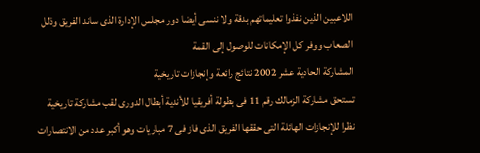اللاعبين الذين نفذوا تعليماتهم بدقة ولا ننسى أيضا دور مجلس الإدارة الذى ساند الفريق وذلل الصعاب ووفر كل الإمكانات للوصول إلى القمة
المشاركة الحادية عشر 2002 نتائج رائعة وإنجازات تاريخية
تستحق مشاركة الزمالك رقم 11 فى بطولة أفريقيا للأندية أبطال الدورى لقب مشاركة تاريخية نظرا للإنجازات الهائلة التى حققها الفريق الذى فاز فى 7 مباريات وهو أكبر عدد من الانتصارات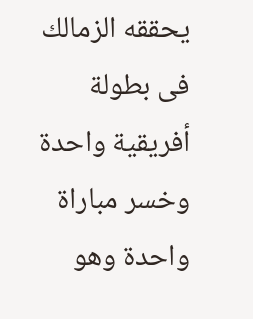يحققه الزمالك فى بطولة أفريقية واحدة وخسر مباراة واحدة وهو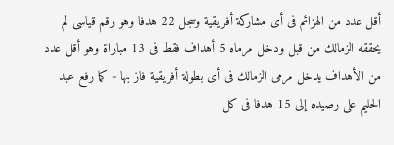أقل عدد من الهزائم فى أى مشاركة أفريقية وسجل 22 هدفا وهو رقم قياسى لم يحققه الزمالك من قبل ودخل مرماه 5 أهداف فقط فى 13 مباراة وهو أقل عدد من الأهداف يدخل مرمى الزمالك فى أى بطولة أفريقية فاز بها - كما رفع عبد الحليم على رصيده إلى 15 هدفا فى كل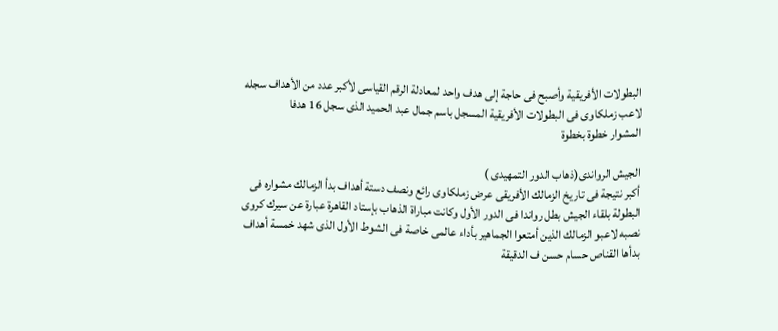البطولات الأفريقية وأصبح فى حاجة إلى هدف واحد لمعادلة الرقم القياسى لأكبر عدد من الأهداف سجله لاعب زملكاوى فى البطولات الأفريقية المسجل باسم جمال عبد الحميد الذى سجل 16 هدفا
المشوار خطوة بخطوة

الجيش الرواندى(ذهاب الدور التمهيدى )
أكبر نتيجة فى تاريخ الزمالك الأفريقى عرض زملكاوى رائع ونصف دستة أهداف بدأ الزمالك مشواره فى البطولة بلقاء الجيش بطل رواندا فى الدور الأول وكانت مباراة الذهاب بإستاد القاهرة عبارة عن سيرك كروى نصبه لاعبو الزمالك الذين أمتعوا الجماهير بأداء عالمى خاصة فى الشوط الأول الذى شهد خمسة أهداف بدأها القناص حسام حسن ف الدقيقة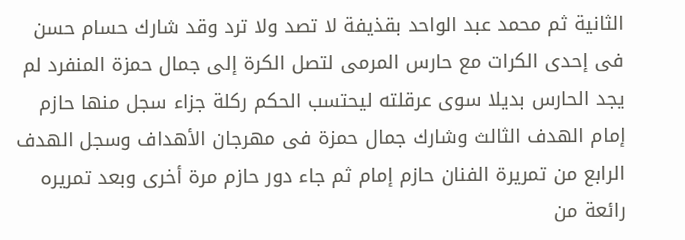الثانية ثم محمد عبد الواحد بقذيفة لا تصد ولا ترد وقد شارك حسام حسن فى إحدى الكرات مع حارس المرمى لتصل الكرة إلى جمال حمزة المنفرد لم يجد الحارس بديلا سوى عرقلته ليحتسب الحكم ركلة جزاء سجل منها حازم إمام الهدف الثالث وشارك جمال حمزة فى مهرجان الأهداف وسجل الهدف الرابع من تمريرة الفنان حازم إمام ثم جاء دور حازم مرة أخرى وبعد تمريره رائعة من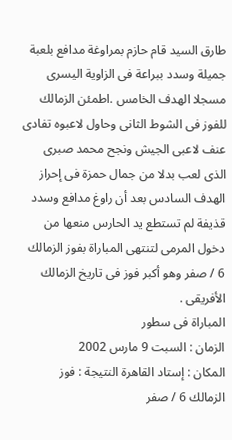طارق السيد قام حازم بمراوغة مدافع بلعبة جميلة وسدد ببراعة فى الزاوية اليسرى مسجلا الهدف الخامس .اطمئن الزمالك للفوز فى الشوط الثانى وحاول لاعبوه تفادى عنف لاعبى الجيش ونجح محمد صبرى الذى لعب بدلا من جمال حمزة فى إحراز الهدف السادس بعد أن راوغ مدافع وسدد قذيفة لم تستطع يد الحارس منعها من دخول المرمى لتنتهى المباراة بفوز الزمالك 6 / صفر وهو أكبر فوز فى تاريخ الزمالك الأفريقى .
المباراة فى سطور
الزمان : السبت 9 مارس 2002
المكان : إستاد القاهرة النتيجة : فوز الزمالك 6 / صفر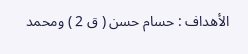الأهداف : حسام حسن ( ق 2 ) ومحمد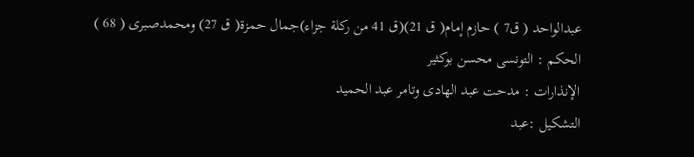عبدالواحد ( ق7 ) حازم إمام( ق 21)(ق 41 من ركلة جزاء)جمال حمزة( ق 27) ومحمدصبرى ( 68 )
الحكم : التونسى محسن بوكثير
الإنذارات : مدحت عبد الهادى وتامر عبد الحميد
التشكيل :عبد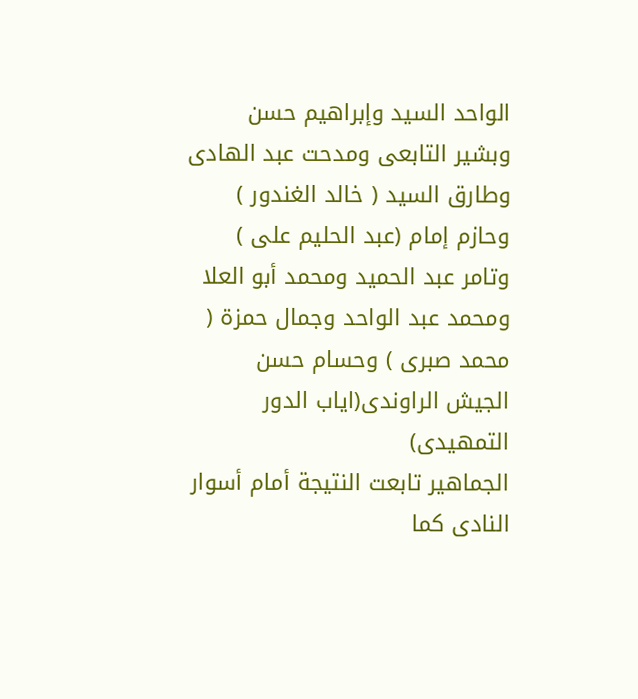الواحد السيد وإبراهيم حسن وبشير التابعى ومدحت عبد الهادى وطارق السيد ( خالد الغندور ) وحازم إمام (عبد الحليم على ) وتامر عبد الحميد ومحمد أبو العلا ومحمد عبد الواحد وجمال حمزة ( محمد صبرى ) وحسام حسن
الجيش الراوندى(اياب الدور التمهيدى)
الجماهير تابعت النتيجة أمام أسوار النادى كما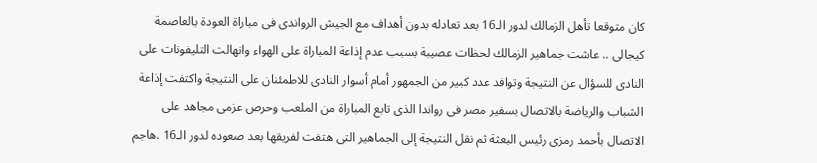كان متوقعا تأهل الزمالك لدور الـ16 بعد تعادله بدون أهداف مع الجيش الرواندى فى مباراة العودة بالعاصمة كيجالى .. عاشت جماهير الزمالك لحظات عصيبة بسبب عدم إذاعة المباراة على الهواء وانهالت التليفونات على النادى للسؤال عن النتيجة وتوافد عدد كبير من الجمهور أمام أسوار النادى للاطمئنان على النتيجة واكتفت إذاعة الشباب والرياضة بالاتصال بسفير مصر فى رواندا الذى تابع المباراة من الملعب وحرص عزمى مجاهد على الاتصال بأحمد رمزى رئيس البعثة ثم نقل النتيجة إلى الجماهير التى هتفت لفريقها بعد صعوده لدور الـ16 .هاجم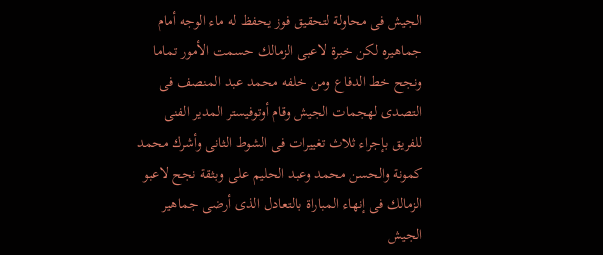الجيش فى محاولة لتحقيق فوز يحفظ له ماء الوجه أمام جماهيره لكن خبرة لاعبى الزمالك حسمت الأمور تماما ونجح خط الدفاع ومن خلفه محمد عبد المنصف فى التصدى لهجمات الجيش وقام أوتوفيستر المدير الفنى للفريق بإجراء ثلاث تغييرات فى الشوط الثانى وأشرك محمد كمونة والحسن محمد وعبد الحليم على وبثقة نجح لاعبو الزمالك فى إنهاء المباراة بالتعادل الذى أرضى جماهير الجيش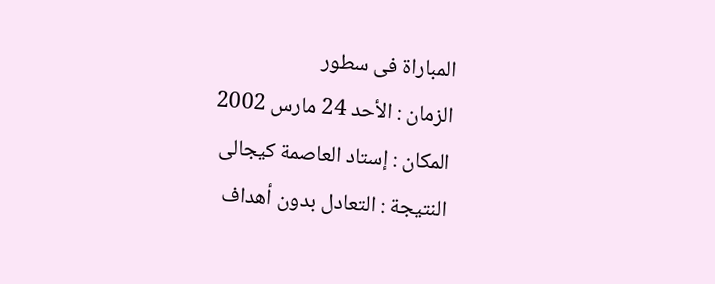المباراة فى سطور
الزمان : الأحد 24 مارس 2002
المكان : إستاد العاصمة كيجالى
النتيجة : التعادل بدون أهداف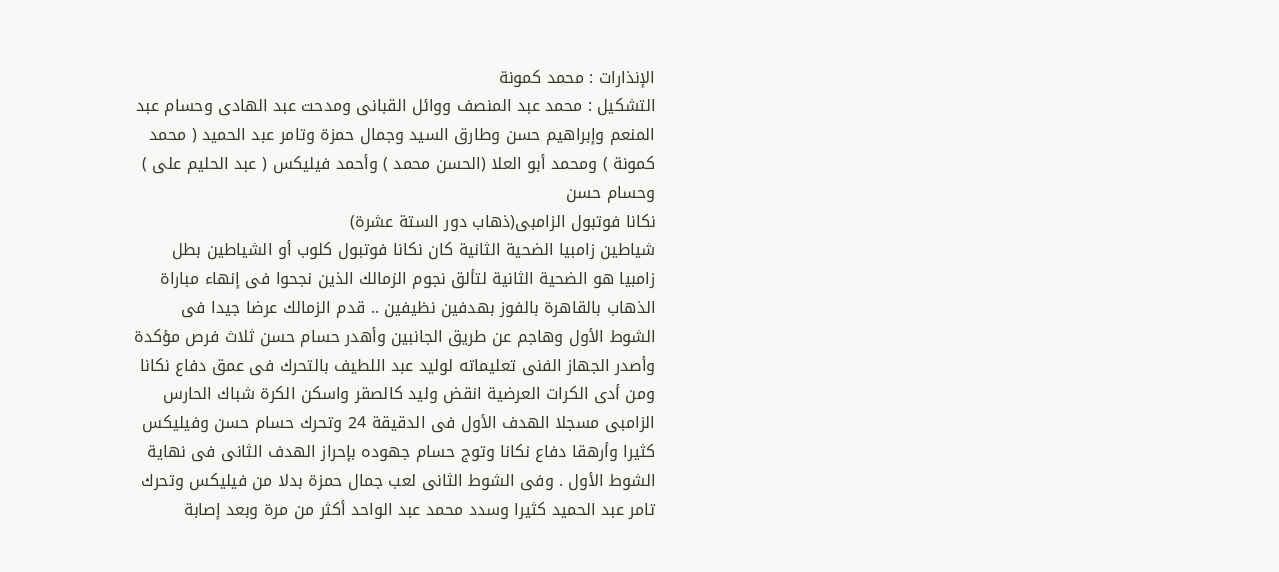الإنذارات : محمد كمونة
التشكيل : محمد عبد المنصف ووائل القبانى ومدحت عبد الهادى وحسام عبد المنعم وإبراهيم حسن وطارق السيد وجمال حمزة وتامر عبد الحميد ( محمد كمونة ) ومحمد أبو العلا (الحسن محمد ) وأحمد فيليكس ( عبد الحليم على ) وحسام حسن
نكانا فوتبول الزامبى(ذهاب دور الستة عشرة)
شياطين زامبيا الضحية الثانية كان نكانا فوتبول كلوب أو الشياطين بطل زامبيا هو الضحية الثانية لتألق نجوم الزمالك الذين نجحوا فى إنهاء مباراة الذهاب بالقاهرة بالفوز بهدفين نظيفين .. قدم الزمالك عرضا جيدا فى الشوط الأول وهاجم عن طريق الجانبين وأهدر حسام حسن ثلاث فرص مؤكدة وأصدر الجهاز الفنى تعليماته لوليد عبد اللطيف بالتحرك فى عمق دفاع نكانا ومن أدى الكرات العرضية انقض وليد كالصقر واسكن الكرة شباك الحارس الزامبى مسجلا الهدف الأول فى الدقيقة 24 وتحرك حسام حسن وفيليكس كثيرا وأرهقا دفاع نكانا وتوج حسام جهوده بإحراز الهدف الثانى فى نهاية الشوط الأول . وفى الشوط الثانى لعب جمال حمزة بدلا من فيليكس وتحرك تامر عبد الحميد كثيرا وسدد محمد عبد الواحد أكثر من مرة وبعد إصابة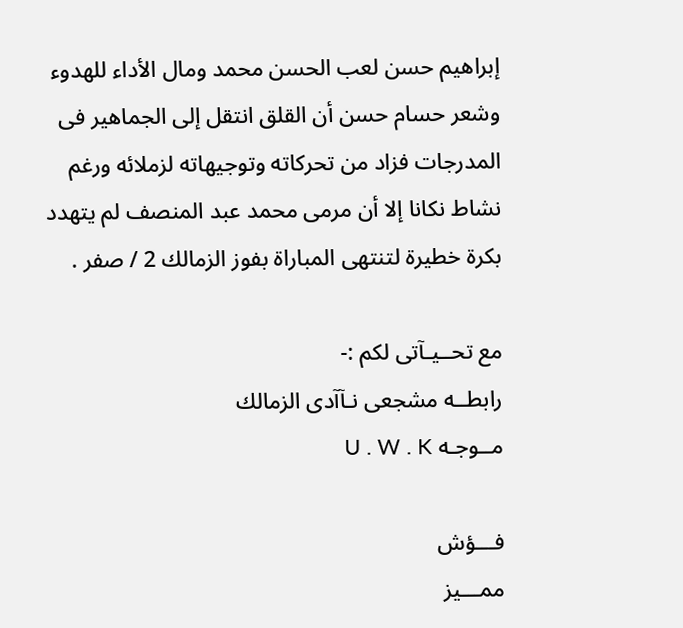إبراهيم حسن لعب الحسن محمد ومال الأداء للهدوء وشعر حسام حسن أن القلق انتقل إلى الجماهير فى المدرجات فزاد من تحركاته وتوجيهاته لزملائه ورغم نشاط نكانا إلا أن مرمى محمد عبد المنصف لم يتهدد بكرة خطيرة لتنتهى المباراة بفوز الزمالك 2 / صفر .

مع تحــيـآتى لكم :-
رابطــه مشجعى نـآآدى الزمالك
مــوجـه U . W . K

فـــؤش
ممـــيز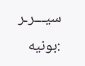سيـــرـر
:بونيه